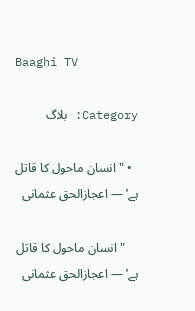Baaghi TV

Category: بلاگ

  • "انسان ماحول کا قاتل ہے’ — اعجازالحق عثمانی

    "انسان ماحول کا قاتل ہے’ — اعجازالحق عثمانی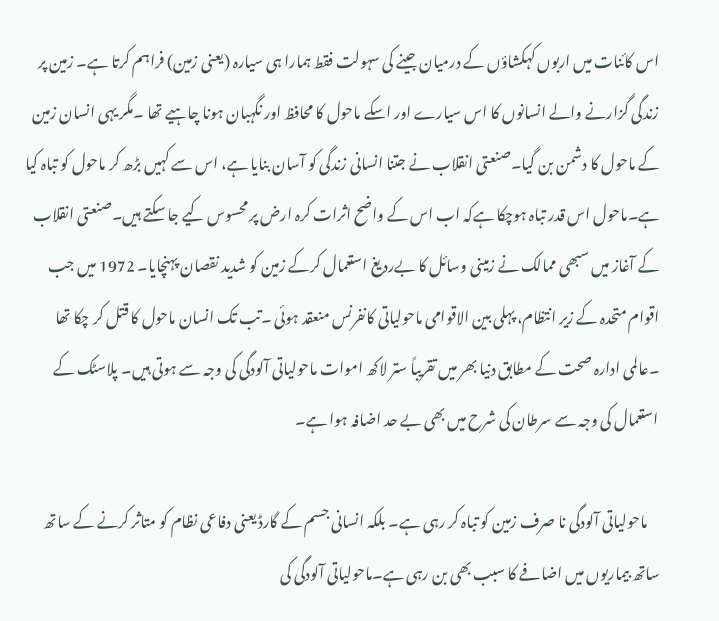اس کائنات میں اربوں کہکشاؤں کے درمیان جینے کی سہولت فقط ہمارا ہی سیارہ (یعنی زمین) فراہم کرتا ہے۔ زمین پر زندگی گزارنے والے انسانوں کا اس سیارے اور اسکے ماحول کا محافظ اور نگہبان ہونا چاہیے تھا ۔مگر یہی انسان زمین کے ماحول کا دشمن بن گیا۔صنعتی انقلاب نے جتنا انسانی زندگی کو آسان بنایا ہے، اس سے کہیں بڑھ کر ماحول کو تباہ کیا ہے۔ماحول اس قدر تباہ ہوچکا ہےکہ اب اس کے واضح اثرات کرہ ارض پر محسوس کیے جا سکتے ہیں۔صنعتی انقلاب کے آغاز میں سبھی ممالک نے زمینی وسائل کا بےردیغ استعمال کرکے زمین کو شدید نقصان پہنچایا۔ 1972 میں جب اقوام متحدہ کے زیر انتظام، پہلی بین الاقوامی ماحولیاتی کانفرنس منعقد ہوئی ۔تب تک انسان ماحول کا قتل کر چکا تھا ۔عالمی ادارہ صحت کے مطابق دنیا بھر میں تقریباً ستر لاکھ اموات ماحولیاتی آلودگی کی وجہ سے ہوتی ہیں۔ پلاسٹک کے استعمال کی وجہ سے سرطان کی شرح میں بھی بے حد اضافہ ہوا ہے۔

    ماحولیاتی آلودگی نا صرف زمین کو تباہ کر رہی ہے۔ بلکہ انسانی جسم کے گارڈ یعنی دفاعی نظام کو متاثر کرنے کے ساتھ ساتھ بیماریوں میں اضافے کا سبب بھی بن رہی ہے۔ماحولیاتی آلودگی کی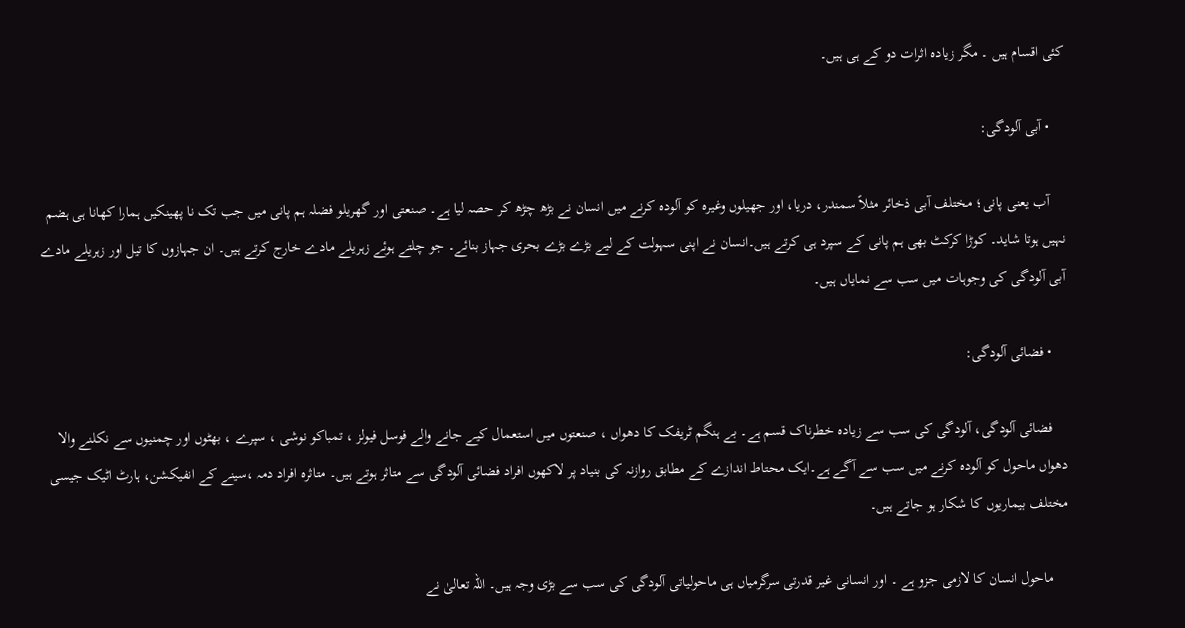کئی اقسام ہیں ۔ مگر زیادہ اثرات دو کے ہی ہیں۔

    • آبی آلودگی:

    آب یعنی پانی؛ مختلف آبی ذخائر مثلاً سمندر، دریا، اور جھیلوں وغیرہ کو آلودہ کرنے میں انسان نے بڑھ چڑھ کر حصہ لیا ہے۔ صنعتی اور گھریلو فضلہ ہم پانی میں جب تک نا پھینکیں ہمارا کھانا ہی ہضم نہیں ہوتا شاید۔ کوڑا کرکٹ بھی ہم پانی کے سپرد ہی کرتے ہیں۔انسان نے اپنی سہولت کے لیے بڑے بڑے بحری جہاز بنائے۔ جو چلتے ہوئے زہریلے مادے خارج کرتے ہیں۔ ان جہازوں کا تیل اور زہریلے مادے آبی آلودگی کی وجوہات میں سب سے نمایاں ہیں۔

    • فضائی آلودگی:

    فضائی آلودگی، آلودگی کی سب سے زیادہ خطرناک قسم ہے۔ بے ہنگم ٹریفک کا دھواں ، صنعتوں میں استعمال کیے جانے والے فوسل فیولز ، تمباکو نوشی ، سپرے ، بھٹوں اور چمنیوں سے نکلنے والا دھواں ماحول کو آلودہ کرنے میں سب سے آگے ہے۔ایک محتاط اندازے کے مطابق روازنہ کی بنیاد پر لاکھوں افراد فضائی آلودگی سے متاثر ہوتے ہیں۔ متاثرہ افراد دمہ ،سینے کے انفیکشن، ہارٹ اٹیک جیسی مختلف بیماریوں کا شکار ہو جاتے ہیں۔

    ماحول انسان کا لازمی جزو ہے ۔ اور انسانی غیر قدرتی سرگرمیاں ہی ماحولیاتی آلودگی کی سب سے بڑی وجہ ہیں۔ اللہ تعالیٰ نے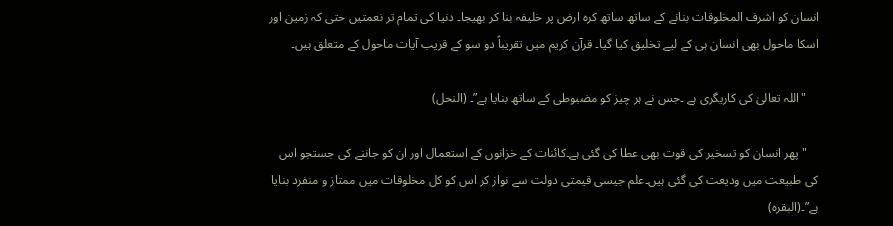انسان کو اشرف المخلوقات بنانے کے ساتھ ساتھ کرہ ارض پر خلیفہ بنا کر بھیجا۔ دنیا کی تمام تر نعمتیں حتی کہ زمین اور اسکا ماحول بھی انسان ہی کے لیے تخلیق کیا گیا۔ قرآن کریم میں تقریباً دو سو کے قریب آیات ماحول کے متعلق ہیں۔

    "اللہ تعالیٰ کی کاریگری ہے ۔جس نے ہر چیز کو مضبوطی کے ساتھ بنایا ہے”۔ (النحل)

    "پھر انسان کو تسخیر کی قوت بھی عطا کی گئی ہے۔کائنات کے خزانوں کے استعمال اور ان کو جاننے کی جستجو اس کی طبیعت میں ودیعت کی گئی ہیں۔علم جیسی قیمتی دولت سے نواز کر اس کو کل مخلوقات میں ممتاز و منفرد بنایا ہے”۔(البقرہ)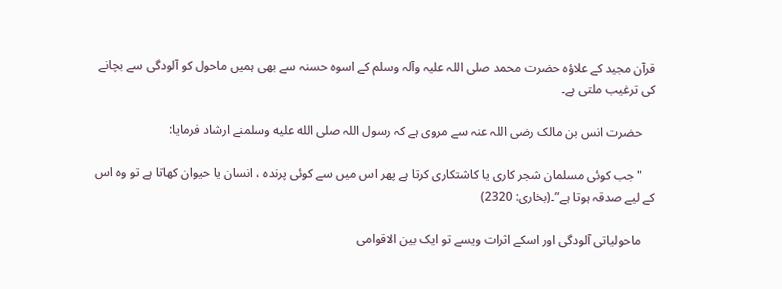قرآن مجید کے علاؤہ حضرت محمد صلی اللہ علیہ وآلہ وسلم کے اسوہ حسنہ سے بھی ہمیں ماحول کو آلودگی سے بچانے کی ترغیب ملتی ہے۔

    حضرت انس بن مالک رضی اللہ عنہ سے مروی ہے کہ رسول اللہ صلى الله عليه وسلمنے ارشاد فرمایا:

    "جب کوئی مسلمان شجر کاری یا کاشتکاری کرتا ہے پھر اس میں سے کوئی پرندہ ، انسان یا حیوان کھاتا ہے تو وہ اس کے لیے صدقہ ہوتا ہے”۔(بخاری: 2320)

    ماحولیاتی آلودگی اور اسکے اثرات ویسے تو ایک بین الاقوامی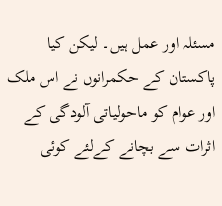مسئلہ اور عمل ہیں۔ لیکن کیا پاکستان کے حکمرانوں نے اس ملک اور عوام کو ماحولیاتی آلودگی کے اثرات سے بچانے کےلئے کوئی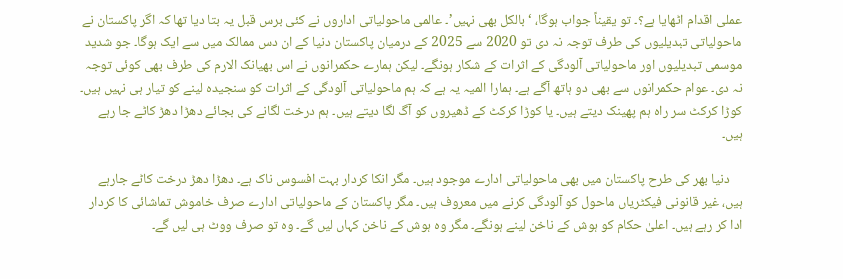عملی اقدام اٹھایا ہے؟۔ تو یقیناً جواب ہوگا، ‘بالکل بھی نہیں’۔ عالمی ماحولیاتی اداروں نے کئی برس قبل یہ بتا دیا تھا کہ اگر پاکستان نے ماحولیاتی تبدیلیوں کی طرف توجہ نہ دی تو 2020 سے 2025 کے درمیان پاکستان دنیا کے ان دس ممالک میں سے ایک ہوگا۔ جو شدید موسمی تبدیلیوں اور ماحولیاتی آلودگی کے اثرات کے شکار ہونگے۔ لیکن ہمارے حکمرانوں نے اس بھیانک الارم کی طرف بھی کوئی توجہ نہ دی۔ عوام حکمرانوں سے بھی دو ہاتھ آگے ہے۔ ہمارا المیہ یہ ہے کہ ہم ماحولیاتی آلودگی کے اثرات کو سنجیدہ لینے کو تیار ہی نہیں ہیں۔ کوڑا کرکٹ سر راہ ہم پھینک دیتے ہیں۔ یا کوڑا کرکٹ کے ڈھیروں کو آگ لگا دیتے ہیں۔ ہم درخت لگانے کی بجائے دھڑا دھڑ کاٹے جا رہے ہیں۔

    دنیا بھر کی طرح پاکستان میں بھی ماحولیاتی ادارے موجود ہیں۔ مگر انکا کردار بہت افسوس ناک ہے۔ دھڑا دھڑ درخت کاٹے جارہے ہیں، غیر قانونی فیکٹریاں ماحول کو آلودگی کرنے میں معروف ہیں۔ مگر پاکستان کے ماحولیاتی ادارے صرف خاموش تماشائی کا کردار ادا کر رہے ہیں۔ اعلیٰ حکام کو ہوش کے ناخن لینے ہونگے۔ مگر وہ ہوش کے ناخن کہاں لیں گے۔ وہ تو صرف ووٹ ہی لیں گے۔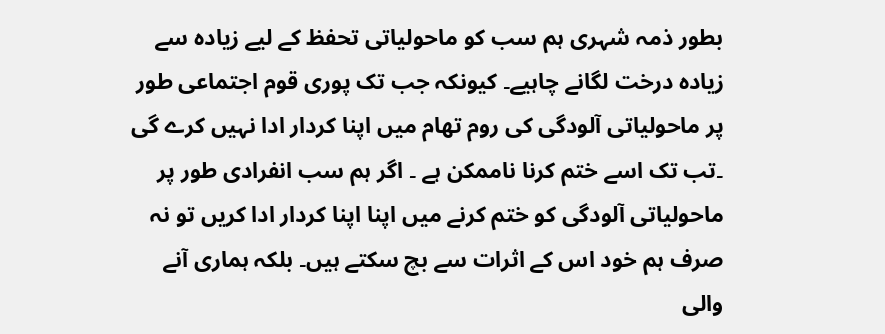بطور ذمہ شہری ہم سب کو ماحولیاتی تحفظ کے لیے زیادہ سے زیادہ درخت لگانے چاہیے۔ کیونکہ جب تک پوری قوم اجتماعی طور پر ماحولیاتی آلودگی کی روم تھام میں اپنا کردار ادا نہیں کرے گی ۔تب تک اسے ختم کرنا ناممکن ہے ۔ اگر ہم سب انفرادی طور پر ماحولیاتی آلودگی کو ختم کرنے میں اپنا اپنا کردار ادا کریں تو نہ صرف ہم خود اس کے اثرات سے بچ سکتے ہیں۔ بلکہ ہماری آنے والی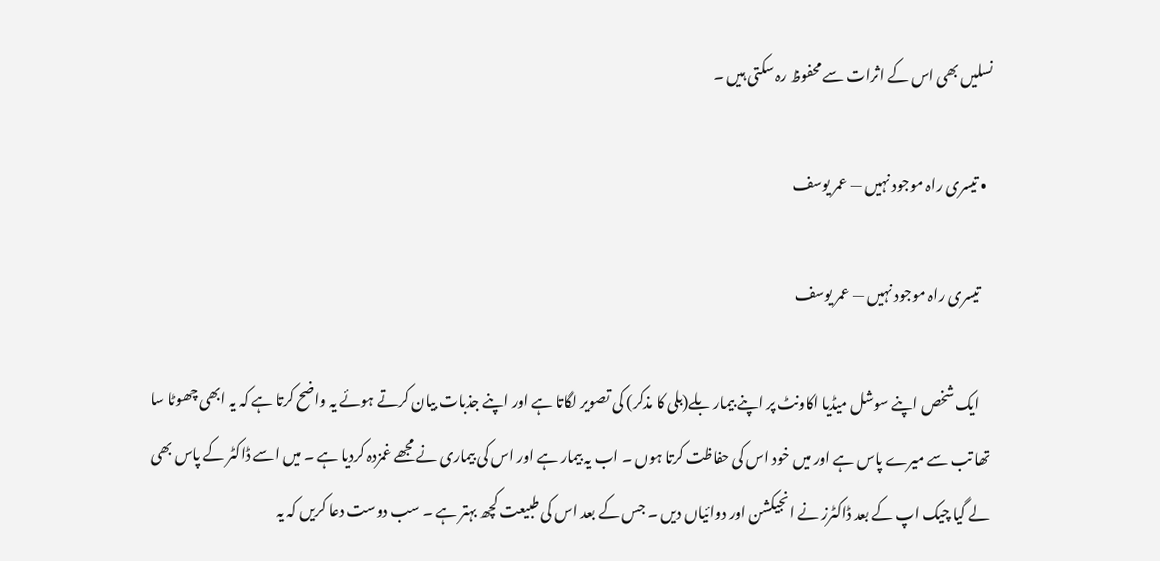نسلیں بھی اس کے اثرات سے محفوظ رہ سکتی ہیں ۔

  • تیسری راہ موجود نہیں — عمر یوسف

    تیسری راہ موجود نہیں — عمر یوسف

    ایک شخص اپنے سوشل میڈیا اکاونٹ پر اپنے بیمار بلے(بلی کا مذکر) کی تصویر لگاتا ہے اور اپنے جذبات بیان کرتے ہوئے یہ واضح کرتا ہے کہ یہ ابھی چھوٹا سا تھا تب سے میرے پاس ہے اور میں خود اس کی حفاظت کرتا ہوں ۔ اب یہ بیمار ہے اور اس کی بیماری نے مجھے غمزدہ کردیا ہے ۔ میں اسے ڈاکٹر کے پاس بھی لے گیا چیک اپ کے بعد ڈاکٹرز نے انجیکشن اور دوائیاں دیں ۔ جس کے بعد اس کی طبیعت کچھ بہتر ہے ۔ سب دوست دعا کریں کہ یہ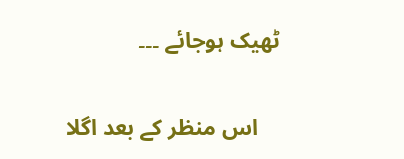ٹھیک ہوجائے ۔۔۔

    اس منظر کے بعد اگلا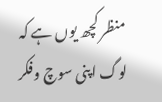منظر کچھ یوں ہے کہ لوگ اپنی سوچ وفکر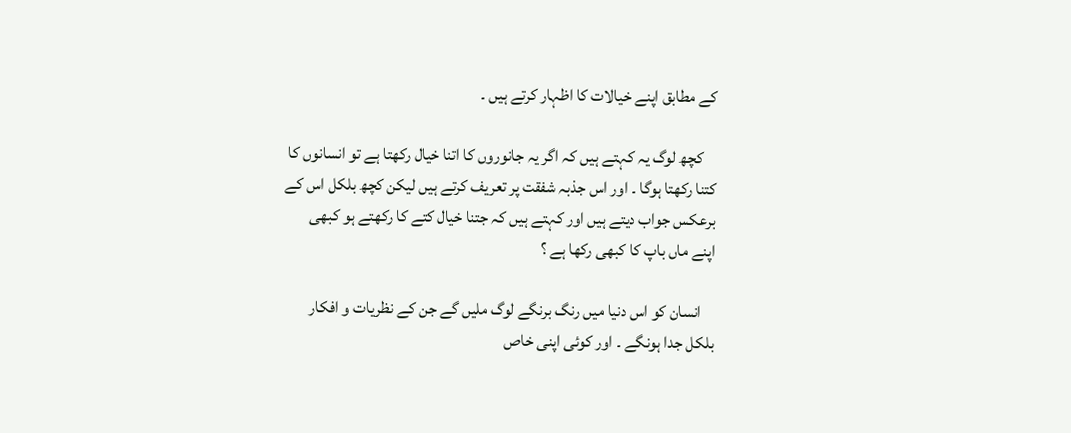کے مطابق اپنے خیالات کا اظہار کرتے ہیں ۔

    کچھ لوگ یہ کہتے ہیں کہ اگر یہ جانوروں کا اتنا خیال رکھتا ہے تو انسانوں کا کتنا رکھتا ہوگا ۔ اور اس جذبہ شفقت پر تعریف کرتے ہیں لیکن کچھ بلکل اس کے برعکس جواب دیتے ہیں اور کہتے ہیں کہ جتنا خیال کتے کا رکھتے ہو کبھی اپنے ماں باپ کا کبھی رکھا ہے ؟

    انسان کو اس دنیا میں رنگ برنگے لوگ ملیں گے جن کے نظریات و افکار بلکل جدا ہونگے ۔ اور کوئی اپنی خاص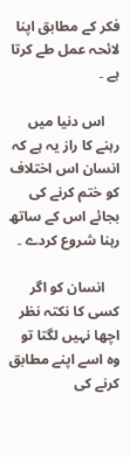فکر کے مطابق اپنا لائحہ عمل طے کرتا ہے ۔

    اس دنیا میں رہنے کا راز یہ ہے کہ انسان اس اختلاف کو ختم کرنے کی بجائے اس کے ساتھ رہنا شروع کردے ۔

    انسان کو اگر کسی کا نکتہ نظر اچھا نہیں لگتا تو وہ اسے اپنے مطابق کرنے کی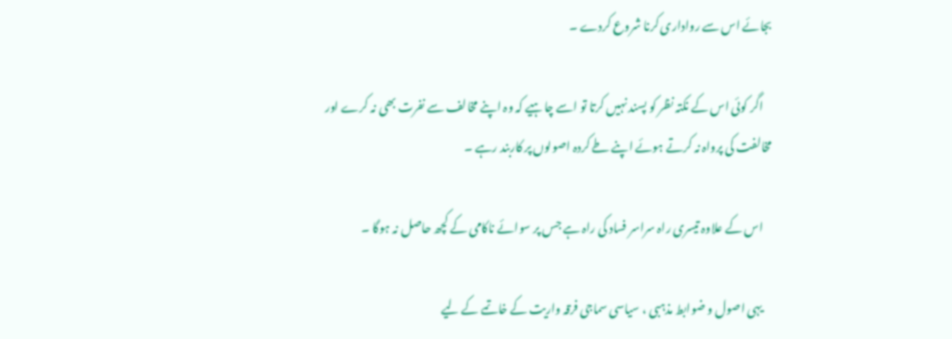بجائے اس سے رواداری کرنا شروع کردے ۔

    اگر کوئی اس کے نکتہ نظر کو پسند نہیں کرتا تو اسے چاہیے کہ وہ اپنے مخالف سے نفرت بھی نہ کرے اور مخالفت کی پرواہ نہ کرتے ہوئے اپنے طے کردہ اصولوں پر کاربند رہے ۔

    اس کے علاوہ تیسری راہ سراسر فساد کی راہ ہے جس پر سوائے ناکامی کے کچھ حاصل نہ ہوگا ۔

    یہی اصول و ضوابط مذہبی ، سیاسی سماجی فرقہ واریت کے خاتمے کے لیے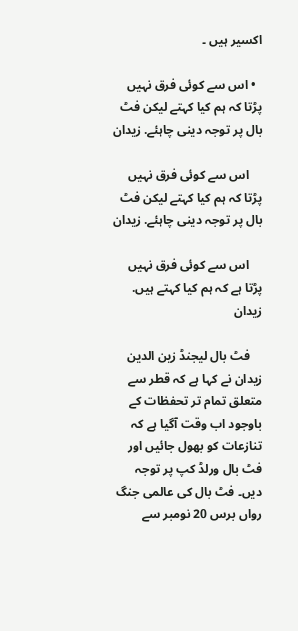اکسیر ہیں ۔

  • اس سے کوئی فرق نہیں پڑتا کہ ہم کیا کہتے لیکن فٹ بال پر توجہ دینی چاہئے. زیدان

    اس سے کوئی فرق نہیں پڑتا کہ ہم کیا کہتے لیکن فٹ بال پر توجہ دینی چاہئے. زیدان

    اس سے کوئی فرق نہیں پڑتا ہے کہ ہم کیا کہتے ہیں. زیدان

    فٹ بال لیجنڈ زین الدین زیدان نے کہا ہے کہ قطر سے متعلق تمام تر تحفظات کے باوجود اب وقت آگیا ہے کہ تنازعات کو بھول جائیں اور فٹ بال ورلڈ کپ پر توجہ دیں۔ فٹ بال کی عالمی جنگ رواں برس 20 نومبر سے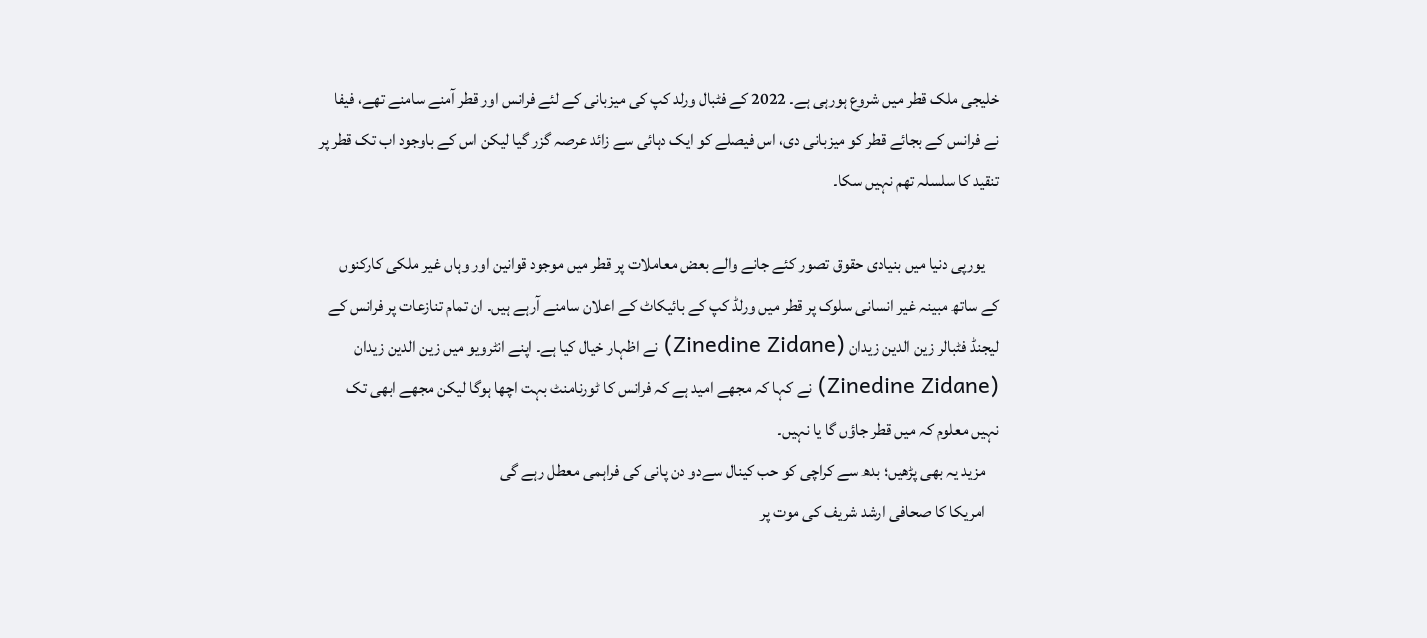خلیجی ملک قطر میں شروع ہورہی ہے۔ 2022 کے فٹبال ورلد کپ کی میزبانی کے لئے فرانس اور قطر آمنے سامنے تھے، فیفا نے فرانس کے بجائے قطر کو میزبانی دی، اس فیصلے کو ایک دہائی سے زائد عرصہ گزر گیا لیکن اس کے باوجود اب تک قطر پر تنقید کا سلسلہ تھم نہیں سکا۔

    یورپی دنیا میں بنیادی حقوق تصور کئے جانے والے بعض معاملات پر قطر میں موجود قوانین اور وہاں غیر ملکی کارکنوں کے ساتھ مبینہ غیر انسانی سلوک پر قطر میں ورلڈ کپ کے بائیکاٹ کے اعلان سامنے آرہے ہیں۔ ان تمام تنازعات پر فرانس کے لیجنڈ فٹبالر زین الدین زیدان (Zinedine Zidane) نے اظہار خیال کیا ہے۔ اپنے انٹرویو میں زین الدین زیدان (Zinedine Zidane) نے کہا کہ مجھے امید ہے کہ فرانس کا ٹورنامنٹ بہت اچھا ہوگا لیکن مجھے ابھی تک نہیں معلوم کہ میں قطر جاؤں گا یا نہیں۔
    مزید یہ بھی پڑھیں؛ بدھ سے کراچی کو حب کینال سےدو دن پانی کی فراہمی معطل رہے گی
    امریکا کا صحافی ارشد شریف کی موت پر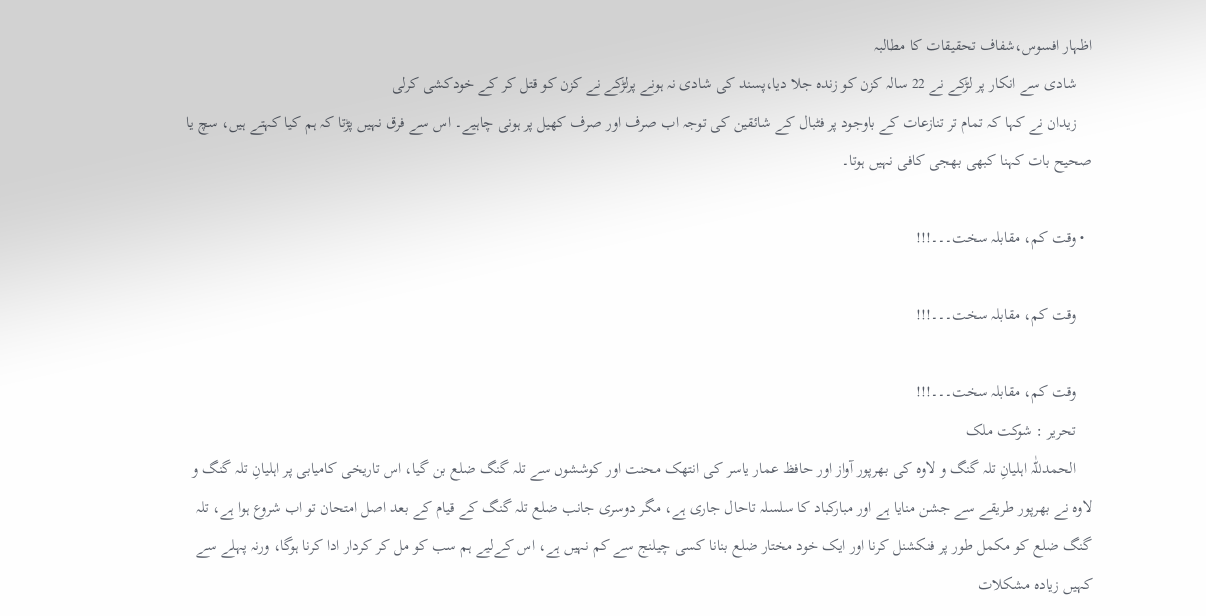اظہار افسوس،شفاف تحقیقات کا مطالبہ
    شادی سے انکار پر لڑکے نے 22 سالہ کزن کو زندہ جلا دیا،پسند کی شادی نہ ہونے پرلڑکے نے کزن کو قتل کر کے خودکشی کرلی
    زیدان نے کہا کہ تمام تر تنازعات کے باوجود پر فٹبال کے شائقین کی توجہ اب صرف اور صرف کھیل پر ہونی چاہیے۔ اس سے فرق نہیں پڑتا کہ ہم کیا کہتے ہیں، سچ یا صحیح بات کہنا کبھی بھجی کافی نہیں ہوتا۔

  • وقت کم، مقابلہ سخت۔۔۔!!!

    وقت کم، مقابلہ سخت۔۔۔!!!

    وقت کم، مقابلہ سخت۔۔۔!!!
    تحریر : شوکت ملک
    الحمدللّٰہ اہلیانِ تلہ گنگ و لاوہ کی بھرپور آواز اور حافظ عمار یاسر کی انتھک محنت اور کوششوں سے تلہ گنگ ضلع بن گیا، اس تاریخی کامیابی پر اہلیانِ تلہ گنگ و لاوہ نے بھرپور طریقے سے جشن منایا ہے اور مبارکباد کا سلسلہ تاحال جاری ہے، مگر دوسری جانب ضلع تلہ گنگ کے قیام کے بعد اصل امتحان تو اب شروع ہوا ہے، تلہ گنگ ضلع کو مکمل طور پر فنکشنل کرنا اور ایک خود مختار ضلع بنانا کسی چیلنج سے کم نہیں ہے، اس کےلیے ہم سب کو مل کر کردار ادا کرنا ہوگا، ورنہ پہلے سے کہیں زیادہ مشکلات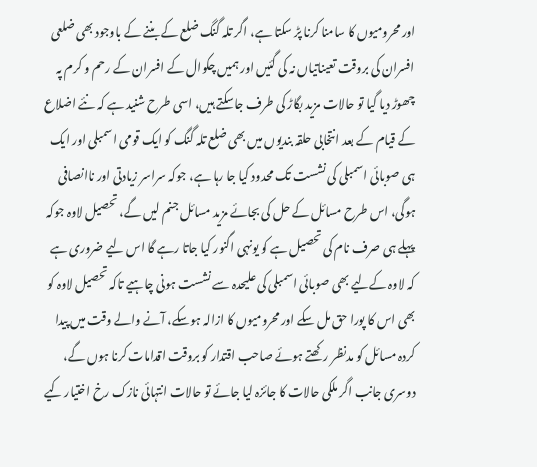اور محرومیوں کا سامنا کرنا پڑ سکتا ہے، اگر تلہ گنگ ضلع کے بننے کے باوجود بھی ضلعی افسران کی بروقت تعیناتیاں نہ کی گئیں اور ہمیں چکوال کے افسران کے رحم و کرم پہ چھوڑ دیا گیا تو حالات مزید بگاڑ کی طرف جاسکتے ہیں، اسی طرح شنید ہے کہ نئے اضلاع کے قیام کے بعد انتخابی حلقہ بندیوں میں بھی ضلع تلہ گنگ کو ایک قومی اسمبلی اور ایک ہی صوبائی اسمبلی کی نشست تک محدود کیا جا رہا ہے، جوکہ سراسر زیادتی اور ناانصافی ہوگی، اس طرح مسائل کے حل کی بجائے مزید مسائل جنم لیں گے، تحصیل لاوہ جوکہ پہلے ہی صرف نام کی تحصیل ہے کو یونہی اگنور کیا جاتا رہے گا اس لیے ضروری ہے کہ لاوہ کےلیے بھی صوبائی اسمبلی کی علیحدہ سے نشست ہونی چاہیے تاکہ تحصیل لاوہ کو بھی اس کا پورا حق مل سکے اور محرومیوں کا ازالہ ہوسکے، آنے والے وقت میں پیدا کردہ مسائل کو مدنظر رکھتے ہوئے صاحب اقتدار کو بروقت اقدامات کرنا ہوں گے، دوسری جانب اگر ملکی حالات کا جائزہ لیا جائے تو حالات انتہائی نازک رخ اختیار کیے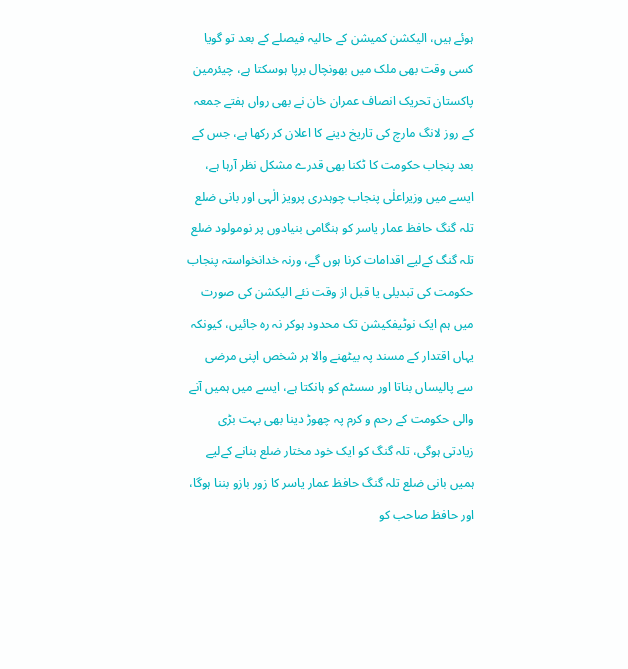ہوئے ہیں، الیکشن کمیشن کے حالیہ فیصلے کے بعد تو گویا کسی وقت بھی ملک میں بھونچال برپا ہوسکتا ہے، چیئرمین پاکستان تحریک انصاف عمران خان نے بھی رواں ہفتے جمعہ کے روز لانگ مارچ کی تاریخ دینے کا اعلان کر رکھا ہے، جس کے بعد پنجاب حکومت کا ٹکنا بھی قدرے مشکل نظر آرہا ہے، ایسے میں وزیراعلٰی پنجاب چوہدری پرویز الٰہی اور بانی ضلع تلہ گنگ حافظ عمار یاسر کو ہنگامی بنیادوں پر نومولود ضلع تلہ گنگ کےلیے اقدامات کرنا ہوں گے، ورنہ خدانخواستہ پنجاب حکومت کی تبدیلی یا قبل از وقت نئے الیکشن کی صورت میں ہم ایک نوٹیفکیشن تک محدود ہوکر نہ رہ جائیں، کیونکہ یہاں اقتدار کے مسند پہ بیٹھنے والا ہر شخص اپنی مرضی سے پالیساں بناتا اور سسٹم کو ہانکتا ہے، ایسے میں ہمیں آنے والی حکومت کے رحم و کرم پہ چھوڑ دینا بھی بہت بڑی زیادتی ہوگی، تلہ گنگ کو ایک خود مختار ضلع بنانے کےلیے ہمیں بانی ضلع تلہ گنگ حافظ عمار یاسر کا زور بازو بننا ہوگا، اور حافظ صاحب کو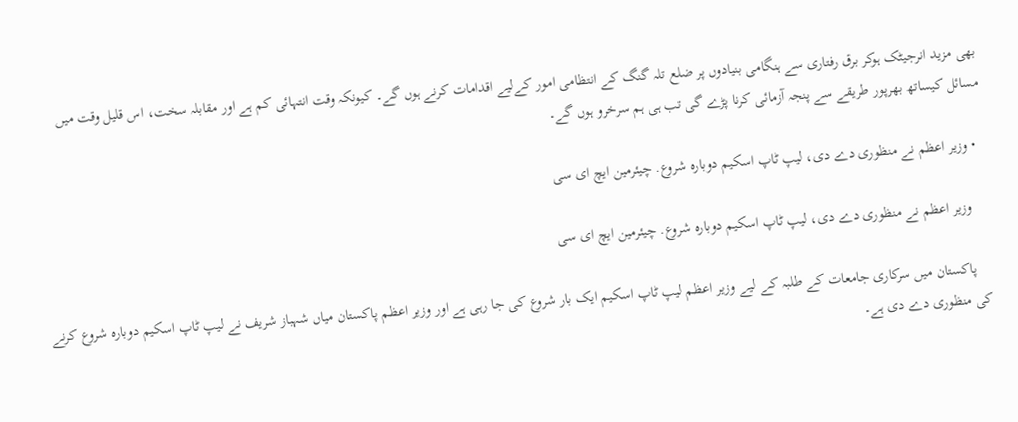بھی مزید انرجیٹک ہوکر برق رفتاری سے ہنگامی بنیادوں پر ضلع تلہ گنگ کے انتظامی امور کےلیے اقدامات کرنے ہوں گے۔ کیونکہ وقت انتہائی کم ہے اور مقابلہ سخت، اس قلیل وقت میں مسائل کیساتھ بھرپور طریقے سے پنجہ آزمائی کرنا پڑے گی تب ہی ہم سرخرو ہوں گے۔

  • وزیر اعظم نے منظوری دے دی، لیپ ٹاپ اسکیم دوبارہ شروع. چیئرمین ایچ ای سی

    وزیر اعظم نے منظوری دے دی، لیپ ٹاپ اسکیم دوبارہ شروع. چیئرمین ایچ ای سی

    پاکستان میں سرکاری جامعات کے طلبہ کے لیے وزیر اعظم لیپ ٹاپ اسکیم ایک بار شروع کی جا رہی ہے اور وزیر اعظم پاکستان میاں شہباز شریف نے لیپ ٹاپ اسکیم دوبارہ شروع کرنے کی منظوری دے دی ہے۔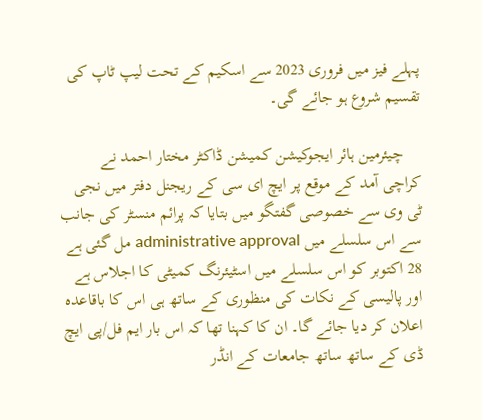پہلے فیز میں فروری 2023 سے اسکیم کے تحت لیپ ٹاپ کی تقسیم شروع ہو جائے گی۔

    چیئرمین ہائر ایجوکیشن کمیشن ڈاکٹر مختار احمد نے کراچی آمد کے موقع پر ایچ ای سی کے ریجنل دفتر میں نجی ٹی وی سے خصوصی گفتگو میں بتایا کہ پرائم منسٹر کی جانب سے اس سلسلے میں administrative approval مل گئی ہے 28 اکتوبر کو اس سلسلے میں اسٹیئرنگ کمیٹی کا اجلاس ہے اور پالیسی کے نکات کی منظوری کے ساتھ ہی اس کا باقاعدہ اعلان کر دیا جائے گا۔ ان کا کہنا تھا کہ اس بار ایم فل/پی ایچ ڈی کے ساتھ ساتھ جامعات کے انڈر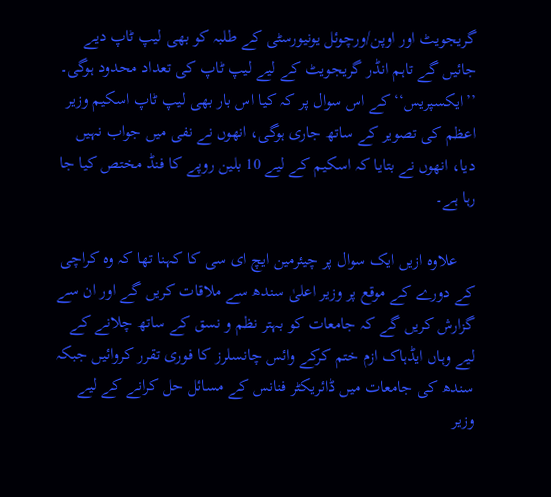گریجویٹ اور اوپن/ورچوئل یونیورسٹی کے طلبہ کو بھی لیپ ٹاپ دیے جائیں گے تاہم انڈر گریجویٹ کے لیے لیپ ٹاپ کی تعداد محدود ہوگی۔ ’’ایکسپریس‘‘ کے اس سوال پر کہ کیا اس بار بھی لیپ ٹاپ اسکیم وزیر اعظم کی تصویر کے ساتھ جاری ہوگی، انھوں نے نفی میں جواب نہیں دیا، انھوں نے بتایا کہ اسکیم کے لیے 10 بلین روپے کا فنڈ مختص کیا جا رہا ہے۔

    علاوہ ازیں ایک سوال پر چیئرمین ایچ ای سی کا کہنا تھا کہ وہ کراچی کے دورے کے موقع پر وزیر اعلیٰ سندھ سے ملاقات کریں گے اور ان سے گزارش کریں گے کہ جامعات کو بہتر نظم و نسق کے ساتھ چلانے کے لیے وہاں ایڈہاک ازم ختم کرکے وائس چانسلرز کا فوری تقرر کروائیں جبکہ سندھ کی جامعات میں ڈائریکٹر فنانس کے مسائل حل کرانے کے لیے وزیر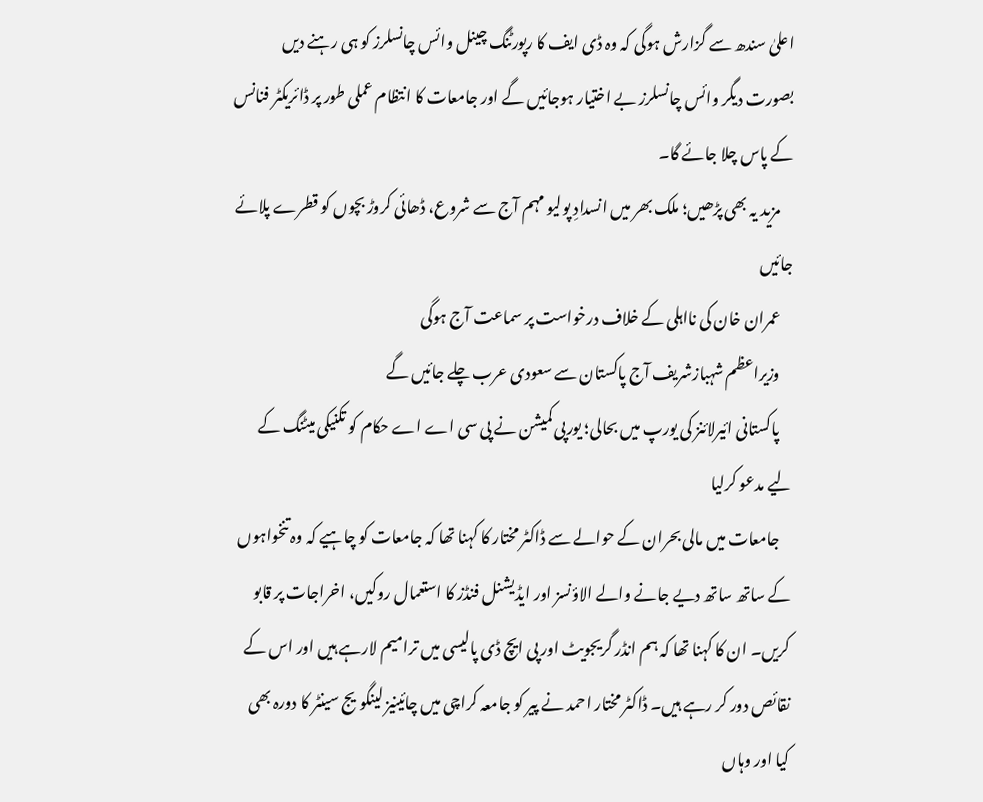اعلیٰ سندھ سے گزارش ہوگی کہ وہ ڈی ایف کا رپورٹنگ چینل وائس چانسلرز کو ہی رہنے دیں بصورت دیگر وائس چانسلرز بے اختیار ہوجائیں گے اور جامعات کا انتظام عملی طور پر ڈائریکٹر فنانس کے پاس چلا جائے گا۔
    مزید یہ بھی پڑھیں؛ ملک بھر میں انسدادِ پولیو مہم آج سے شروع، ڈھائی کروڑ بچوں کو قطرے پلائے جائیں
    عمران خان کی نااہلی کے خلاف درخواست پر سماعت آج ہوگی
    وزیراعظم شہبازشریف آج پاکستان سے سعودی عرب چلے جائیں گے
    پاکستانی ائیرلائنز کی یورپ میں بحالی؛ یورپی کمیشن نے پی سی اے اے حکام کو تکنیکی میٹنگ کے لیے مدعو کرلیا
    جامعات میں مالی بحران کے حوالے سے ڈاکٹر مختار کا کہنا تھا کہ جامعات کو چاہیے کہ وہ تنخواہوں کے ساتھ ساتھ دیے جانے والے الاؤنسز اور ایڈیشنل فنڈز کا استعمال روکیں، اخراجات پر قابو کریں۔ ان کا کہنا تھا کہ ہم انڈر گریجویٹ اور پی ایچ ڈی پالیسی میں ترامیم لارہے ہیں اور اس کے نقائص دور کر رہے ہیں۔ ڈاکٹر مختار احمد نے پیر کو جامعہ کراچی میں چائینیز لینگویج سینٹر کا دورہ بھی کیا اور وہاں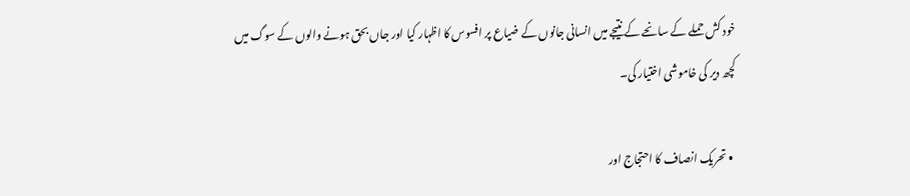خود کش حملے کے سانحے کے نتیجے میں انسانی جانوں کے ضیاع پر افسوس کا اظہار کیا اور جاں بحق ہونے والوں کے سوگ میں کچھ دیر کی خاموشی اختیار کی۔

  • تحریک انصاف کا احتجاج اور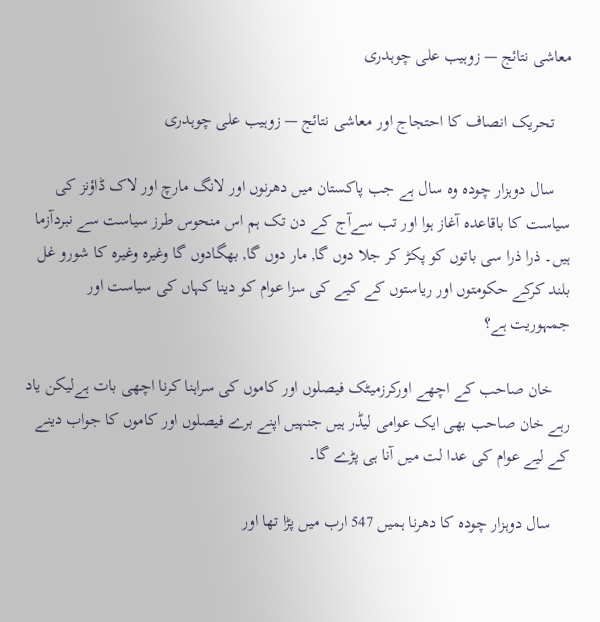معاشی نتائج — زوہیب علی چوہدری

    تحریک انصاف کا احتجاج اور معاشی نتائج — زوہیب علی چوہدری

    سال دوہزار چودہ وہ سال ہے جب پاکستان میں دھرنوں اور لانگ مارچ اور لاک ڈاؤنز کی سیاست کا باقاعدہ آغاز ہوا اور تب سےآج کے دن تک ہم اس منحوس طرز سیاست سے نبردآزما ہیں۔ ذرا ذرا سی باتوں کو پکڑ کر جلا دوں گا, مار دوں گا, بھگادوں گا وغیرہ وغیرہ کا شورو غل بلند کرکے حکومتوں اور ریاستوں کے کیے کی سزا عوام کو دینا کہاں کی سیاست اور جمہوریت ہے؟

    خان صاحب کے اچھے اورکرزمیٹک فیصلوں اور کاموں کی سراہنا کرنا اچھی بات ہےلیکن یاد رہے خان صاحب بھی ایک عوامی لیڈر ہیں جنہیں اپنے برے فیصلوں اور کاموں کا جواب دینے کے لیے عوام کی عدا لت میں آنا ہی پڑے گا۔

    سال دوہزار چودہ کا دھرنا ہمیں 547 ارب میں پڑا تھا اور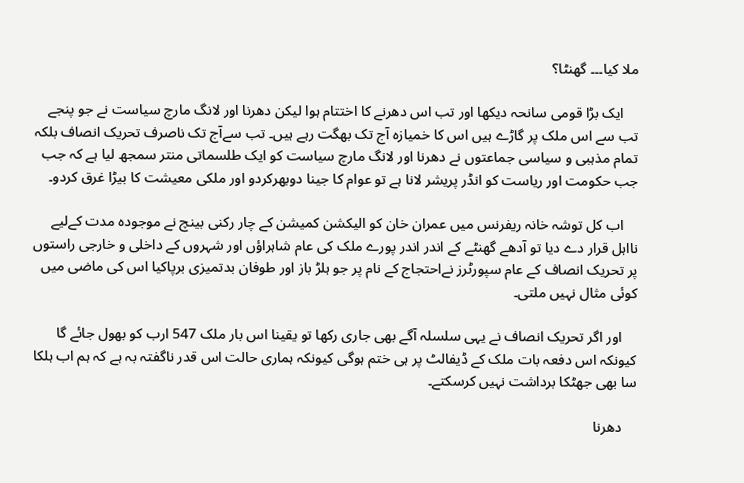ملا کیا۔۔۔ گھنٹا؟

    ایک بڑا قومی سانحہ دیکھا اور تب اس دھرنے کا اختتام ہوا لیکن دھرنا اور لانگ مارچ سیاست نے جو پنجے تب سے اس ملک پر گاڑے ہیں اس کا خمیازہ آج تک بھگت رہے ہیں۔ تب سےآج تک ناصرف تحریک انصاف بلکہ تمام مذہبی و سیاسی جماعتوں نے دھرنا اور لانگ مارچ سیاست کو ایک طلسماتی منتر سمجھ لیا ہے کہ جب جب حکومت اور ریاست کو انڈر پریشر لانا ہے تو عوام کا جینا دوبھرکردو اور ملکی معیشت کا بیڑا غرق کردو۔

    اب کل توشہ خانہ ریفرنس میں عمران خان کو الیکشن کمیشن کے چار رکنی بینچ نے موجودہ مدت کےلیے نااہل قرار دے دیا تو آدھے گھنٹے کے اندر اندر پورے ملک کی عام شاہراؤں اور شہروں کے داخلی و خارجی راستوں پر تحریک انصاف کے عام سپورٹرز نےاحتجاج کے نام پر جو ہلڑ باز اور طوفان بدتمیزی برپاکیا اس کی ماضی میں کوئی مثال نہیں ملتی۔

    اور اگر تحریک انصاف نے یہی سلسلہ آگے بھی جاری رکھا تو یقینا اس بار ملک 547 ارب کو بھول جائے گا کیونکہ اس دفعہ بات ملک کے ڈیفالٹ پر ہی ختم ہوگی کیونکہ ہماری حالت اس قدر ناگفتہ بہ ہے کہ ہم اب ہلکا سا بھی جھٹکا برداشت نہیں کرسکتے۔

    دھرنا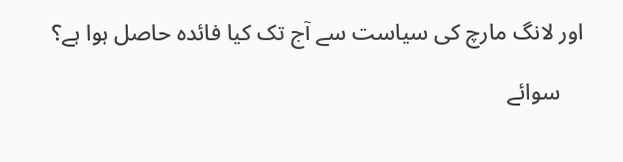اور لانگ مارچ کی سیاست سے آج تک کیا فائدہ حاصل ہوا ہے؟

    سوائے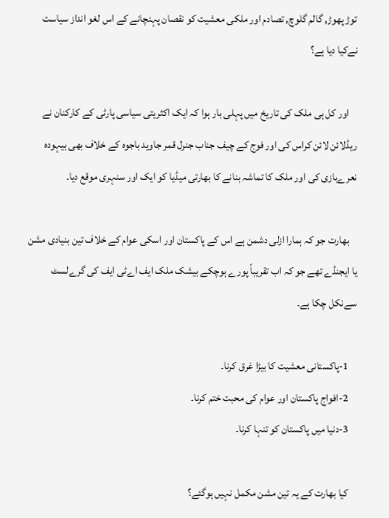توڑ پھوڑ, گالم گلوچ, تصادم اور ملکی معشیت کو نقصان پہنچانے کے اس لغو انداز سیاست نےکیا دیا ہے؟

    اور کل ہی ملک کی تاریخ میں پہلی بار ہوا کہ ایک اکثریتی سیاسی پارٹی کے کارکنان نے ریڈلائن لائن کراس کی اور فوج کے چیف جناب جنرل قمر جاوید باجوہ کے خلاف بھی بیہودہ نعرےبازی کی اور ملک کا تماشہ بنانے کا بھارتی میڈیا کو ایک اور سنہری موقع دیا۔

    بھارت جو کہ ہمارا ازلی دشمن ہے اس کے پاکستان اور اسکی عوام کے خلاف تین بنیادی مشن یا ایجنڈے تھے جو کہ اب تقریباً پورے ہوچکے بیشک ملک ایف اےٹی ایف کی گرےلسٹ سےنکل چکا ہے۔

    1-پاکستانی معشیت کا بیڑا غرق کرنا۔
    2-افواج پاکستان اور عوام کی محبت ختم کرنا۔
    3-دنیا میں پاکستان کو تنہا کرنا۔

    کیا بھارت کے یہ تین مشن مکمل نہیں ہوگئے؟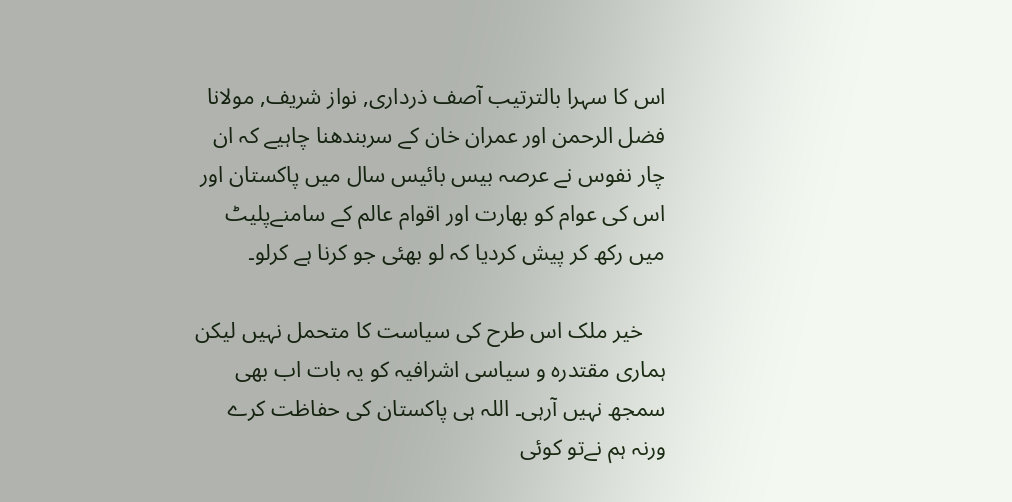اس کا سہرا بالترتیب آصف ذرداری, نواز شریف, مولانا فضل الرحمن اور عمران خان کے سربندھنا چاہیے کہ ان چار نفوس نے عرصہ بیس بائیس سال میں پاکستان اور اس کی عوام کو بھارت اور اقوام عالم کے سامنےپلیٹ میں رکھ کر پیش کردیا کہ لو بھئی جو کرنا ہے کرلو۔

    خیر ملک اس طرح کی سیاست کا متحمل نہیں لیکن ہماری مقتدرہ و سیاسی اشرافیہ کو یہ بات اب بھی سمجھ نہیں آرہی۔ اللہ ہی پاکستان کی حفاظت کرے ورنہ ہم نےتو کوئی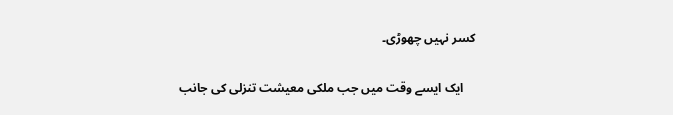کسر نہیں چھوڑی۔

    ایک ایسے وقت میں جب ملکی معیشت تنزلی کی جانب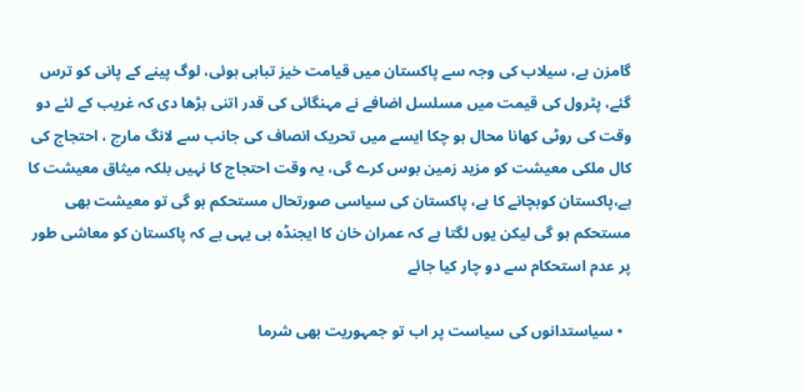گامزن ہے، سیلاب کی وجہ سے پاکستان میں قیامت خیز تباہی ہوئی، لوگ پینے کے پانی کو ترس گئے، پٹرول کی قیمت میں مسلسل اضافے نے مہنگائی کی قدر اتنی بڑھا دی کہ غریب کے لئے دو وقت کی روٹی کھانا محال ہو چکا ایسے میں تحریک انصاف کی جانب سے لانگ مارچ ، احتجاج کی کال ملکی معیشت کو مزید زمین بوس کرے گی، یہ وقت احتجاج کا نہیں بلکہ میثاق معیشت کا ہے،پاکستان کوبچانے کا ہے، پاکستان کی سیاسی صورتحال مستحکم ہو گی تو معیشت بھی مستحکم ہو گی لیکن یوں لگتا ہے کہ عمران خان کا ایجنڈہ ہی یہی ہے کہ پاکستان کو معاشی طور پر عدم استحکام سے دو چار کیا جائے

  • سیاستدانوں کی سیاست پر اب تو جمہوریت بھی شرما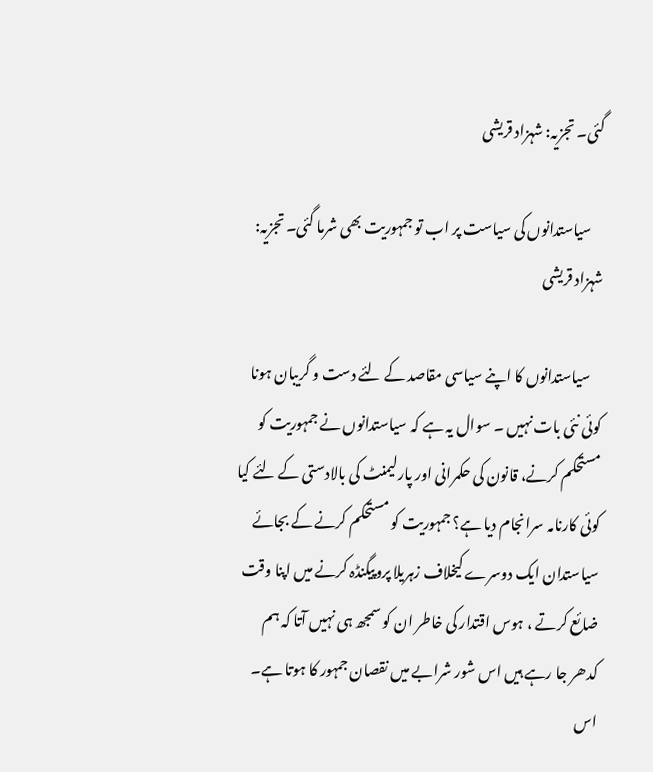گئی۔ تجزیہ: شہزاد قریشی

    سیاستدانوں کی سیاست پر اب تو جمہوریت بھی شرما گئی۔ تجزیہ: شہزاد قریشی

    سیاستدانوں کا اپنے سیاسی مقاصد کے لئے دست و گریبان ہونا کوئی نئی بات نہیں ۔ سوال یہ ہے کہ سیاستدانوں نے جمہوریت کو مستحکم کرنے، قانون کی حکمرانی اور پارلیمنٹ کی بالادستی کے لئے کیا کوئی کارنامہ سرانجام دیا ہے؟ جمہوریت کو مستحکم کرنے کے بجائے سیاستدان ایک دوسرے کیخلاف زہریلا پروپیگنڈہ کرنے میں اپنا وقت ضائع کرتے ، ہوس اقتدار کی خاطر ان کو سمجھ ہی نہیں آتا کہ ہم کدھر جا رہے ہیں اس شور شرابے میں نقصان جمہور کا ہوتا ہے۔ اس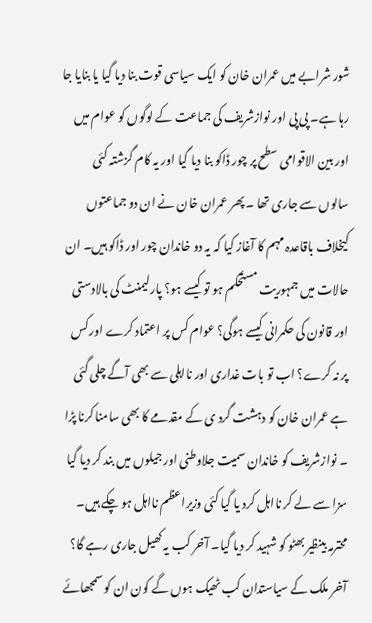شور شرابے میں عمران خان کو ایک سیاسی قوت بنا دیا گیا یا بنایا جا رہا ہے۔ پی پی اور نوازشریف کی جماعت کے لوگوں کو عوام میں اور بین الاقوامی سطح پر چور ڈاکو بنا دیا گیا اور یہ کام گزشتہ کئی سالوں سے جاری تھا ۔ پھر عمران خان نے ان دو جماعتوں کیخلاف باقاعدہ مہم کا آغاز کیا کہ یہ دو خاندان چور اور ڈاکو ہیں۔ ان حالات میں جمہوریت مستحکم ہو تو کیسے ہو؟ پارلیمنٹ کی بالادستی اور قانون کی حکمرانی کیسے ہوگی؟ عوام کس پر اعتماد کرے اور کس پر نہ کرے؟ اب تو بات غداری اور نااہلی سے بھی آگے چلی گئی ہے عمران خان کو دہشت گرد ی کے مقدمے کا بھی سامنا کرنا پڑا ۔ نوازشریف کو خاندان سمیت جلاوطنی اور جیلوں میں بند کر دیا گیا سزا سے لے کر نااہل کرد یا گیا کئی وزیراعظم نااہل ہو چکے ہیں۔ محترمہ بینظیر بھٹو کو شہید کر دیا گیا۔ آخر کب یہ کھیل جاری رہے گا؟ آخر ملک کے سیاستدان کب ٹھیک ہوں گے کون ان کو سمجھائے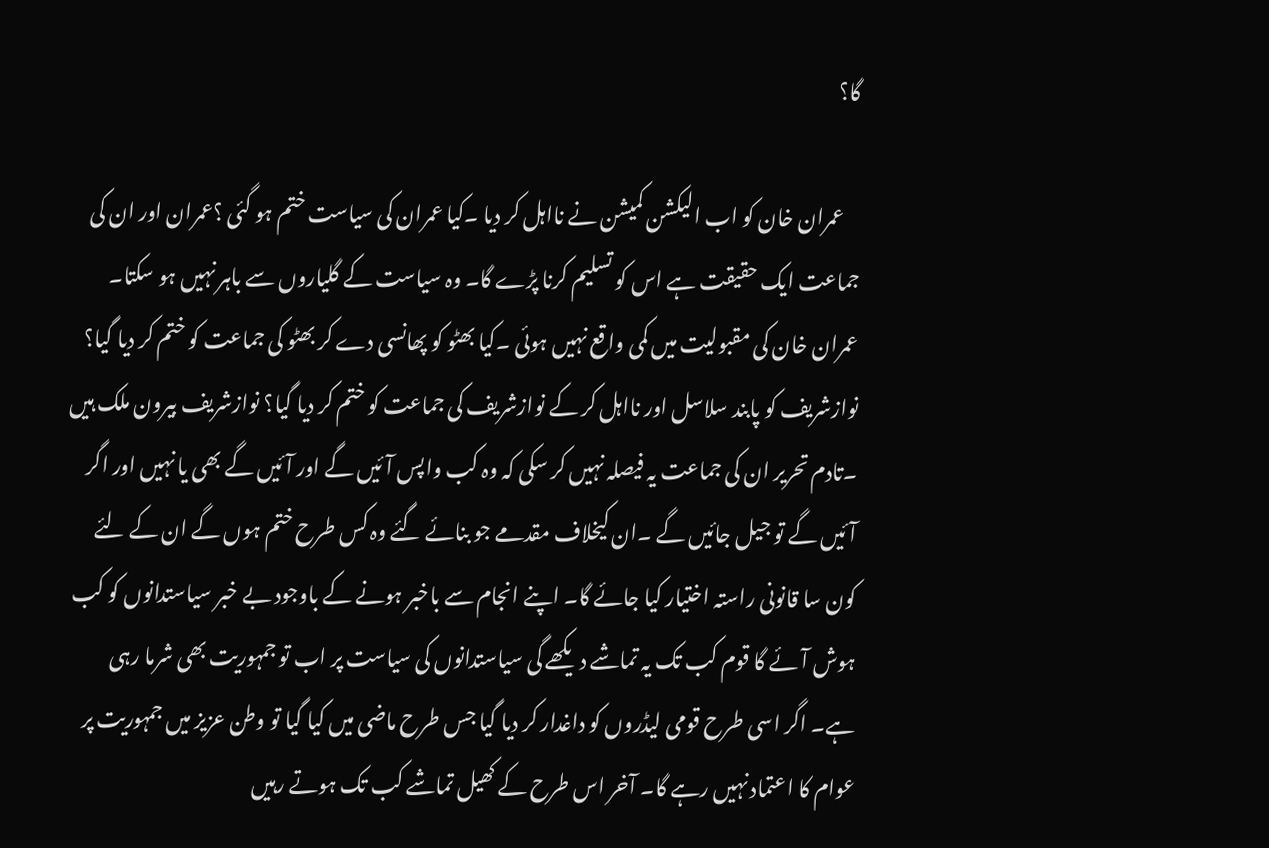گا؟

    عمران خان کو اب الیکشن کمیشن نے نااہل کر دیا ۔کیا عمران کی سیاست ختم ہو گئی ؟عمران اور ان کی جماعت ایک حقیقت ہے اس کو تسلیم کرنا پڑے گا۔ وہ سیاست کے گلیاروں سے باہر نہیں ہو سکتا۔ عمران خان کی مقبولیت میں کمی واقع نہیں ہوئی ۔کیا بھٹو کو پھانسی دے کر بھٹو کی جماعت کو ختم کر دیا گیا؟ نوازشریف کو پابند سلاسل اور نااہل کر کے نوازشریف کی جماعت کو ختم کر دیا گیا؟ نوازشریف بیرون ملک ہیں ۔تادم تحریر ان کی جماعت یہ فیصلہ نہیں کر سکی کہ وہ کب واپس آئیں گے اور آئیں گے بھی یا نہیں اور اگر آئیں گے تو جیل جائیں گے ۔ان کیخلاف مقدمے جو بنائے گئے وہ کس طرح ختم ہوں گے ان کے لئے کون سا قانونی راستہ اختیار کیا جائے گا۔ اپنے انجام سے باخبر ہونے کے باوجود بے خبر سیاستدانوں کو کب ہوش آئے گا قوم کب تک یہ تماشے دیکھے گی سیاستدانوں کی سیاست پر اب تو جمہوریت بھی شرما رہی ہے۔ اگر اسی طرح قومی لیڈروں کو داغدار کر دیا گیا جس طرح ماضی میں کیا گیا تو وطن عزیز میں جمہوریت پر عوام کا اعتماد نہیں رہے گا۔ آخر اس طرح کے کھیل تماشے کب تک ہوتے رہیں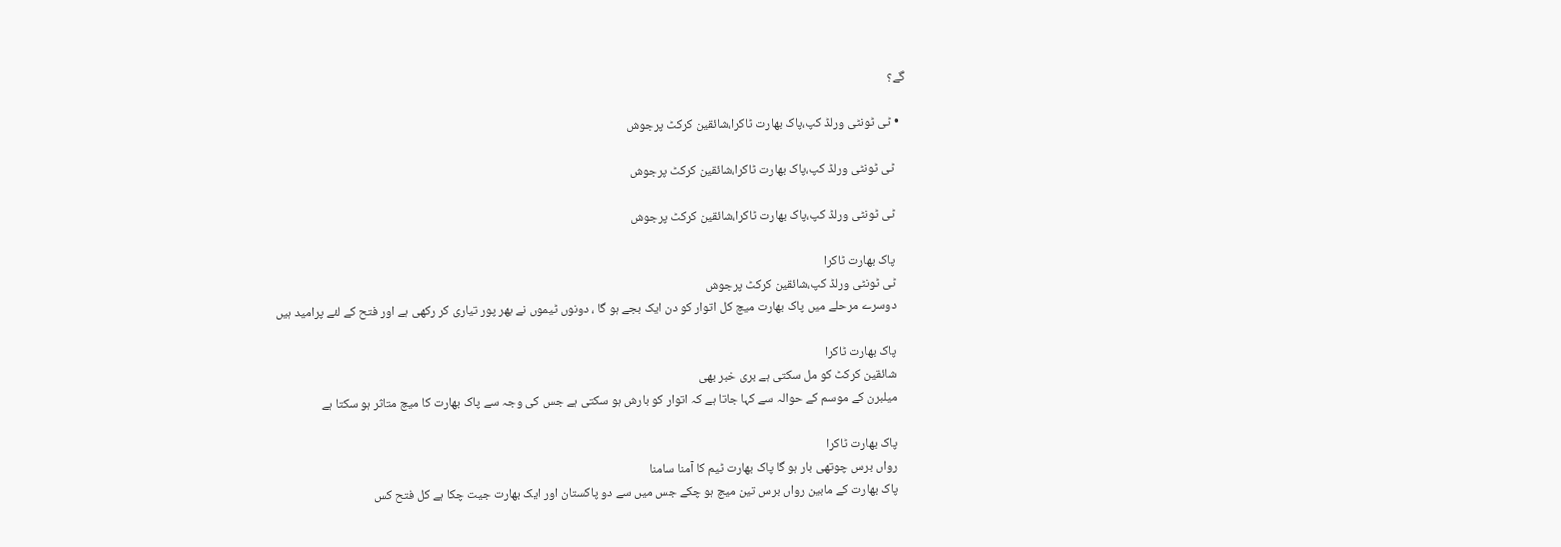گے؟

  • ٹی ٹونٹی ورلڈ کپ،پاک بھارت ٹاکرا،شائقین کرکٹ پرجوش

    ٹی ٹونٹی ورلڈ کپ،پاک بھارت ٹاکرا،شائقین کرکٹ پرجوش

    ٹی ٹونٹی ورلڈ کپ،پاک بھارت ٹاکرا،شائقین کرکٹ پرجوش

    پاک بھارت ٹاکرا
    ٹی ٹونٹی ورلڈ کپ،شائقین کرکٹ پرجوش
    دوسرے مرحلے میں پاک بھارت میچ کل اتوار کو دن ایک بجے ہو گا ، دونوں ٹیموں نے بھر پور تیاری کر رکھی ہے اور فتح کے لئے پرامید ہیں

    پاک بھارت ٹاکرا
    شائقین کرکٹ کو مل سکتی ہے بری خبر بھی
    میلبرن کے موسم کے حوالہ سے کہا جاتا ہے کہ اتوار کو بارش ہو سکتی ہے جس کی وجہ سے پاک بھارت کا میچ متاثر ہو سکتا ہے

    پاک بھارت ٹاکرا
    رواں برس چوتھی بار ہو گا پاک بھارت ٹیم کا آمنا سامنا
    پاک بھارت کے مابین رواں برس تین میچ ہو چکے جس میں سے دو پاکستان اور ایک بھارت جیت چکا ہے کل فتح کس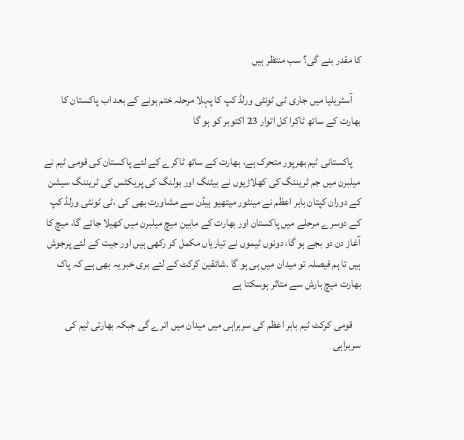کا مقدر بنے گی؟ سب منتظر ہیں

    آسٹریلیا میں جاری ٹی ٹونٹی ورلڈ کپ کا پہلا مرحلہ ختم ہونے کے بعد اب پاکستان کا بھارت کے ساتھ ٹاکرا کل اتوار 23 اکتوبر کو ہو گا

    پاکستانی ٹیم بھرپور متحرک ہے، بھارت کے ساتھ ٹاکرے کے لئے پاکستان کی قومی ٹیم نے میلبرن میں جم ٹریننگ کی کھلاڑیوں نے بیٹنگ اور بولنگ کی پریکٹس کی ٹریننگ سیشن کے دوران کپتان بابر اعظم نے مینٹور میتھیو ہیڈن سے مشاورت بھی کی ،ٹی ٹونٹی ورلڈ کپ کے دوسرے مرحلے میں پاکستان اور بھارت کے مابین میچ میلبرن میں کھیلا جائے گا، میچ کا آغاز دن دو بجے ہو گا، دونوں ٹیموں نے تیاریاں مکمل کر رکھی ہیں اور جیت کے لئے پرجوش ہیں تا ہم فیصلہ تو میدان میں ہی ہو گا .شائقین کرکٹ کے لئے بری خبر یہ بھی ہے کہ پاک بھارت میچ بارش سے متاثر ہوسکتا ہے

    قومی کرکٹ ٹیم بابر اعظم کی سربراہی میں میدان میں اترے گی جبکہ بھارتی ٹیم کی سربراہی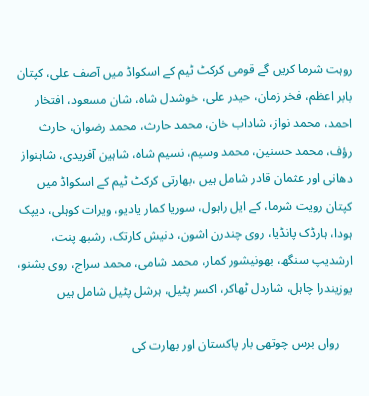روہت شرما کریں گے قومی کرکٹ ٹیم کے اسکواڈ میں آصف علی، کپتان بابر اعظم، فخر زمان، حیدر علی، خوشدل شاہ، شان مسعود، افتخار احمد، محمد نواز، شاداب خان، محمد حارث، محمد رضوان، حارث رؤف، محمد حسنین، محمد وسیم، نسیم شاہ، شاہین آفریدی، شاہنواز دھانی اور عثمان قادر شامل ہیں ،بھارتی کرکٹ ٹیم کے اسکواڈ میں کپتان رویت شرما، کے ایل راہول، سوریا کمار یادیو، ویرات کوہلی، دیپک ہودا، ہارڈک پانڈیا، روی چندرن اشون، دنیش کارتک، رشبھ پنت، ارشدیپ سنگھ، بھونیشور کمار، محمد شامی، محمد سراج، روی بشنو، یوزیندرا چاہل، شاردل ٹھاکر، اکسر پٹیل، ہرشل پٹیل شامل ہیں

    رواں برس چوتھی بار پاکستان اور بھارت کی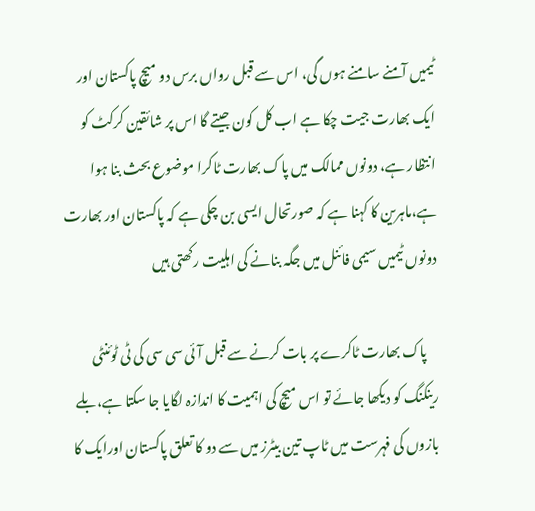ٹیمیں آمنے سامنے ہوں گی، اس سے قبل رواں برس دو میچ پاکستان اور ایک بھارت جیت چکا ہے اب کل کون جیتے گا اس پر شائقین کرکٹ کو انتظار ہے، دونوں ممالک میں پاک بھارت ٹاکرا موضوع بحث بنا ہوا ہے،ماہرین کا کہنا ہے کہ صورتحال ایسی بن چکی ہے کہ پاکستان اور بھارت دونوں ٹیمیں سیمی فائنل میں جگہ بنانے کی اہلیت رکھتی ہیں

    پاک بھارت ٹاکرے پر بات کرنے سے قبل آئی سی سی کی ٹی ٹوئنٹی رینکنگ کو دیکھا جائے تو اس میچ کی اہمیت کا اندازہ لگایا جا سکتا ہے،بلے بازوں کی فہرست میں ٹاپ تین بیٹرز میں سے دو کا تعلق پاکستان اورایک کا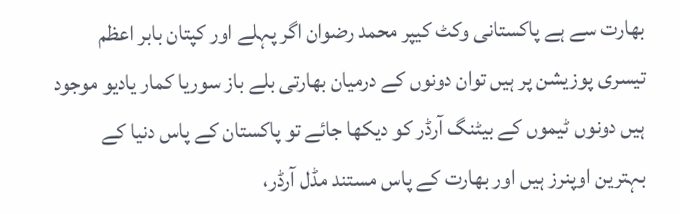بھارت سے ہے پاکستانی وکٹ کیپر محمد رضوان اگر پہلے اور کپتان بابر اعظم تیسری پوزیشن پر ہیں توان دونوں کے درمیان بھارتی بلے باز سوریا کمار یادیو موجود ہیں دونوں ٹیموں کے بیٹنگ آرڈر کو دیکھا جائے تو پاکستان کے پاس دنیا کے بہترین اوپنرز ہیں اور بھارت کے پاس مستند مڈل آرڈر،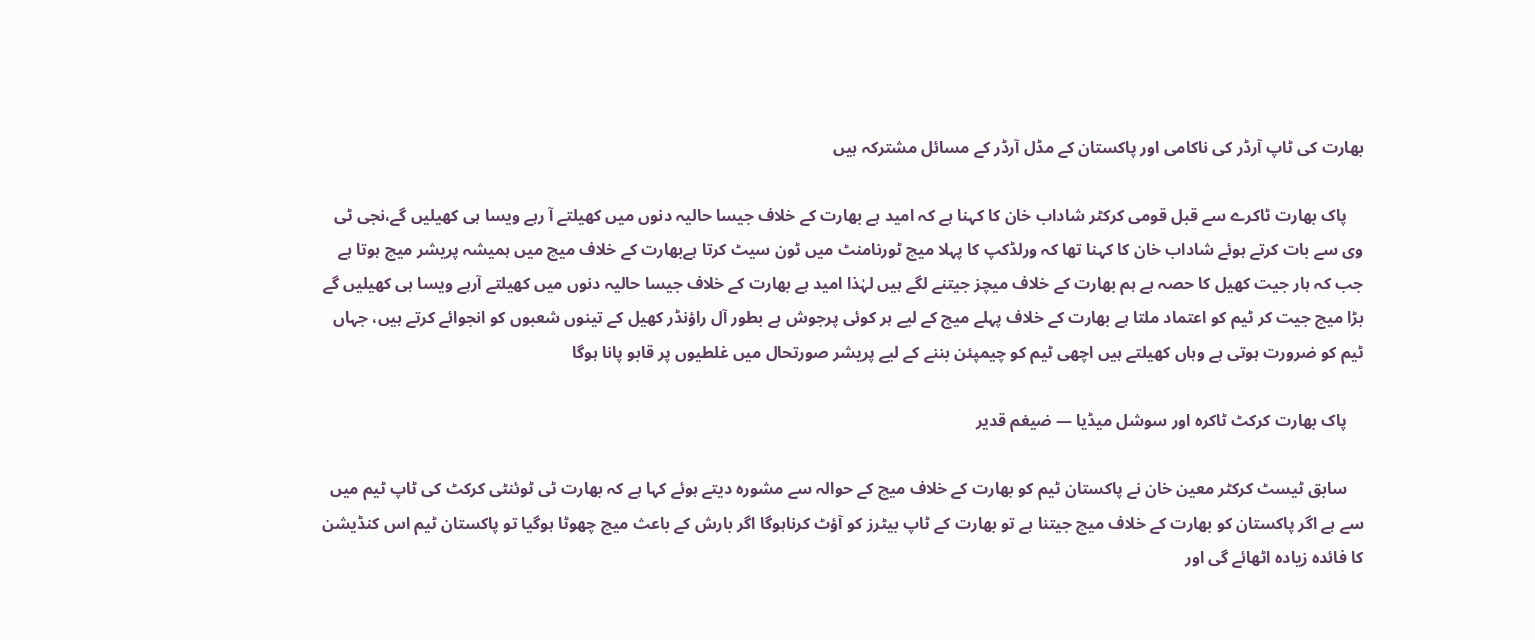بھارت کی ٹاپ آرڈر کی ناکامی اور پاکستان کے مڈل آرڈر کے مسائل مشترکہ ہیں

    پاک بھارت ٹاکرے سے قبل قومی کرکٹر شاداب خان کا کہنا ہے کہ امید ہے بھارت کے خلاف جیسا حالیہ دنوں میں کھیلتے آ رہے ویسا ہی کھیلیں گے،نجی ٹی وی سے بات کرتے ہوئے شاداب خان کا کہنا تھا کہ ورلڈکپ کا پہلا میچ ٹورنامنٹ میں ٹون سیٹ کرتا ہےبھارت کے خلاف میچ میں ہمیشہ پریشر میچ ہوتا ہے جب کہ ہار جیت کھیل کا حصہ ہے ہم بھارت کے خلاف میچز جیتنے لگے ہیں لہٰذا امید ہے بھارت کے خلاف جیسا حالیہ دنوں میں کھیلتے آرہے ویسا ہی کھیلیں گے بڑا میچ جیت کر ٹیم کو اعتماد ملتا ہے بھارت کے خلاف پہلے میچ کے لیے ہر کوئی پرجوش ہے بطور آل راؤنڈر کھیل کے تینوں شعبوں کو انجوائے کرتے ہیں، جہاں ٹیم کو ضرورت ہوتی ہے وہاں کھیلتے ہیں اچھی ٹیم کو چیمپئن بننے کے لیے پریشر صورتحال میں غلطیوں پر قابو پانا ہوگا

    پاک بھارت کرکٹ ٹاکرہ اور سوشل میڈیا — ضیغم قدیر

    سابق ٹیسٹ کرکٹر معین خان نے پاکستان ٹیم کو بھارت کے خلاف میچ کے حوالہ سے مشورہ دیتے ہوئے کہا ہے کہ بھارت ٹی ٹوئنٹی کرکٹ کی ٹاپ ٹیم میں سے ہے اگر پاکستان کو بھارت کے خلاف میچ جیتنا ہے تو بھارت کے ٹاپ بیٹرز کو آؤٹ کرناہوگا اگر بارش کے باعث میچ چھوٹا ہوگیا تو پاکستان ٹیم اس کنڈیشن کا فائدہ زیادہ اٹھائے گی اور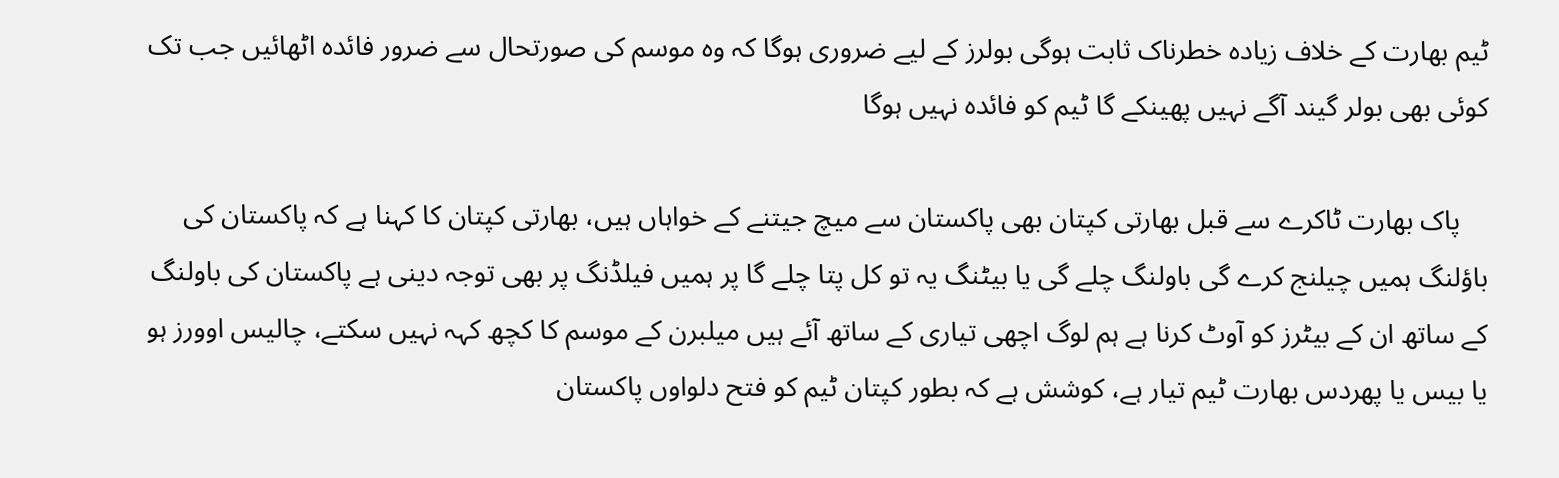ٹیم بھارت کے خلاف زیادہ خطرناک ثابت ہوگی بولرز کے لیے ضروری ہوگا کہ وہ موسم کی صورتحال سے ضرور فائدہ اٹھائیں جب تک کوئی بھی بولر گیند آگے نہیں پھینکے گا ٹیم کو فائدہ نہیں ہوگا

    پاک بھارت ٹاکرے سے قبل بھارتی کپتان بھی پاکستان سے میچ جیتنے کے خواہاں ہیں، بھارتی کپتان کا کہنا ہے کہ پاکستان کی باؤلنگ ہمیں چیلنج کرے گی باولنگ چلے گی یا بیٹنگ یہ تو کل پتا چلے گا پر ہمیں فیلڈنگ پر بھی توجہ دینی ہے پاکستان کی باولنگ کے ساتھ ان کے بیٹرز کو آوٹ کرنا ہے ہم لوگ اچھی تیاری کے ساتھ آئے ہیں میلبرن کے موسم کا کچھ کہہ نہیں سکتے، چالیس اوورز ہو یا بیس یا پھردس بھارت ٹیم تیار ہے، کوشش ہے کہ بطور کپتان ٹیم کو فتح دلواوں پاکستان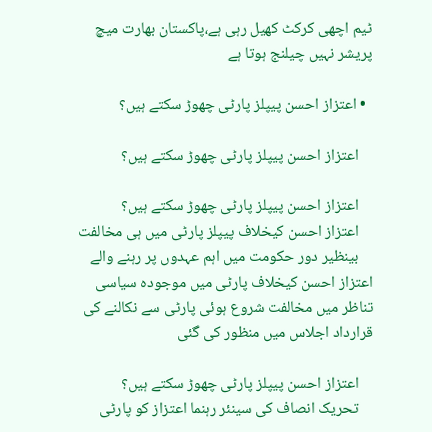ٹیم اچھی کرکٹ کھیل رہی ہے،پاکستان بھارت میچ پریشر نہیں چیلنج ہوتا ہے

  • اعتزاز احسن پیپلز پارٹی چھوڑ سکتے ہیں؟

    اعتزاز احسن پیپلز پارٹی چھوڑ سکتے ہیں؟

    اعتزاز احسن پیپلز پارٹی چھوڑ سکتے ہیں؟
    اعتزاز احسن کیخلاف پیپلز پارٹی میں ہی مخالفت
    بینظیر دور حکومت میں اہم عہدوں پر رہنے والے اعتزاز احسن کیخلاف پارٹی میں موجودہ سیاسی تناظر میں مخالفت شروع ہوئی پارٹی سے نکالنے کی قرارداد اجلاس میں منظور کی گئی

    اعتزاز احسن پیپلز پارٹی چھوڑ سکتے ہیں؟
    تحریک انصاف کی سینئر رہنما اعتزاز کو پارٹی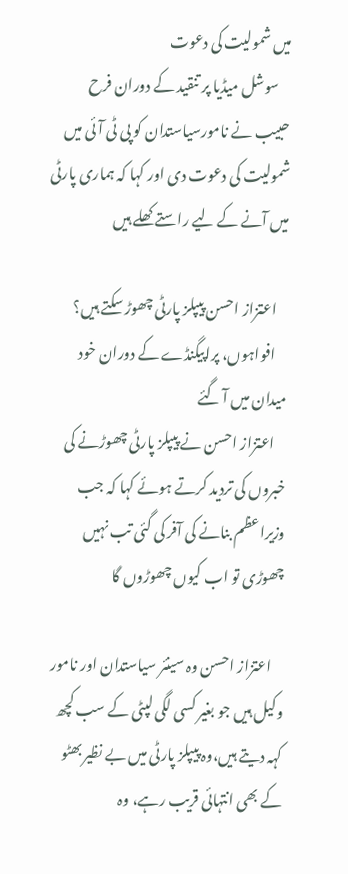میں شمولیت کی دعوت
    سوشل میڈیا پر تنقید کے دوران فرح حبیب نے نامورسیاستدان کو پی ٹی آئی میں شمولیت کی دعوت دی اور کہا کہ ہماری پارٹی میں آنے کے لیے راستے کھلے ہیں

    اعتزاز احسن پیپلز پارٹی چھوڑ سکتے ہیں؟
    افواہوں، پراپیگنڈے کے دوران خود میدان میں آ گئے
    اعتزاز احسن نے پیپلز پارٹی چھوڑنے کی خبروں کی تردید کرتے ہوئے کہا کہ جب وزیراعظم بنانے کی آفر کی گئی تب نہیں چھوڑی تو اب کیوں چھوڑوں گا

    اعتزاز احسن وہ سینئر سیاستدان اور نامور وکیل ہیں جو بغیر کسی لگی لپٹی کے سب کچھ کہہ دیتے ہیں،وہ پیپلز پارٹی میں بے نظیر بھٹو کے بھی انتہائی قریب رہے، وہ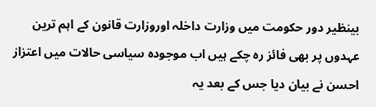بینظیر دور حکومت میں وزارت داخلہ اوروزارت قانون کے اہم ترین عہدوں پر بھی فائز رہ چکے ہیں اب موجودہ سیاسی حالات میں اعتزاز احسن نے بیان دیا جس کے بعد یہ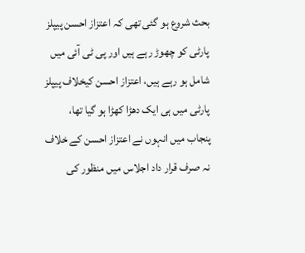بحث شروع ہو گئی تھی کہ اعتزاز احسن پیپلز پارٹی کو چھوڑ رہے ہیں اور پی ٹی آئی میں شامل ہو رہے ہیں، اعتزاز احسن کیخلاف پیپلز پارٹی میں ہی ایک دھڑا کھڑا ہو گیا تھا، پنجاب میں انہوں نے اعتزاز احسن کے خلاف نہ صرف قرار داد اجلاس میں منظور کی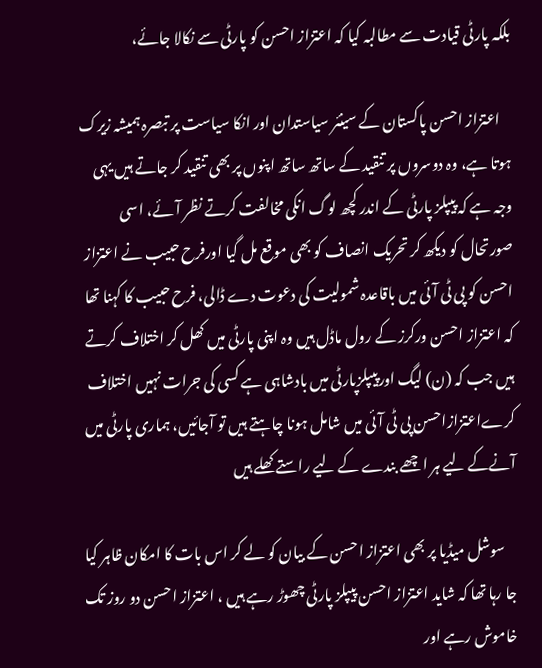بلکہ پارٹی قیادت سے مطالبہ کیا کہ اعتزاز احسن کو پارٹی سے نکالا جائے،

    اعتزاز احسن پاکستان کے سینئر سیاستدان اور انکا سیاست پر تبصرہ ہمیشہ زیرک ہوتا ہے، وہ دوسروں پر تنقید کے ساتھ ساتھ اپنوں پر بھی تنقید کر جاتے ہیں یہی وجہ ہے کہ پیپلز پارٹی کے اندر کچھ لوگ انکی مخالفت کرتے نظر آئے، اسی صورتحال کو دیکھ کر تحریک انصاف کو بھی موقع مل گیا اورفرح حبیب نے اعتزاز احسن کو پی ٹی آئی میں باقاعدہ شمولیت کی دعوت دے ڈالی، فرح حبیب کا کہنا تھا کہ اعتزاز احسن ورکرز کے رول ماڈل ہیں وہ اپنی پارٹی میں کھل کر اختلاف کرتے ہیں جب کہ (ن) لیگ اورپیپلزپارٹی میں بادشاہی ہے کسی کی جرات نہیں اختلاف کرےاعتزازاحسن پی ٹی آئی میں شامل ہونا چاہتے ہیں تو آجائیں، ہماری پارٹی میں آنےکے لیے ہر اچھے بندے کے لیے راستے کھلے ہیں

    سوشل میڈیا پر بھی اعتزاز احسن کے بیان کو لے کر اس بات کا امکان ظاہر کیا جا رہا تھا کہ شاید اعتزاز احسن پیپلز پارٹی چھوڑ رہے ہیں ، اعتزاز احسن دو روز تک خاموش رہے اور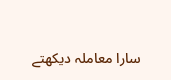سارا معاملہ دیکھتے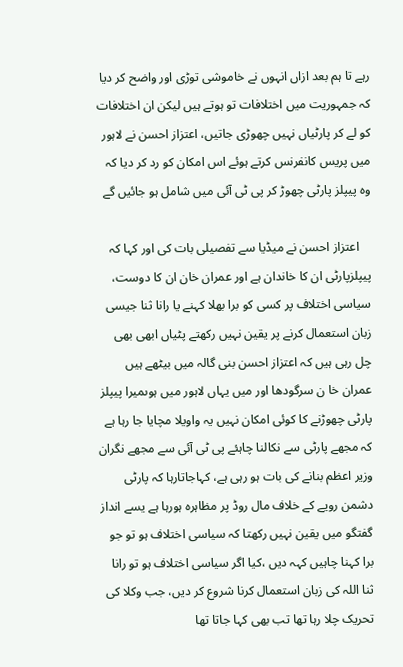رہے تا ہم بعد ازاں انہوں نے خاموشی توڑی اور واضح کر دیا کہ جمہوریت میں اختلافات تو ہوتے ہیں لیکن ان اختلافات کو لے کر پارٹیاں نہیں چھوڑی جاتیں، اعتزاز احسن نے لاہور میں پریس کانفرنس کرتے ہوئے اس امکان کو رد کر دیا کہ وہ پیپلز پارٹی چھوڑ کر پی ٹی آئی میں شامل ہو جائیں گے

    اعتزاز احسن نے میڈیا سے تفصیلی بات کی اور کہا کہ پیپلزپارٹی ان کا خاندان ہے اور عمران خان ان کا دوست، سیاسی اختلاف پر کسی کو برا بھلا کہنے یا رانا ثنا جیسی زبان استعمال کرنے پر یقین نہیں رکھتے پٹیاں ابھی بھی چل رہی ہیں کہ اعتزاز احسن بنی گالہ میں بیٹھے ہیں عمران خا ن سرگودھا اور میں یہاں لاہور میں ہوںمیرا پیپلز پارٹی چھوڑنے کا کوئی امکان نہیں یہ واویلا مچایا جا رہا ہے کہ مجھے پارٹی سے نکالنا چاہئے پی ٹی آئی سے مجھے نگران وزیر اعظم بنانے کی بات ہو رہی ہے، کہاجاتارہا کہ پارٹی دشمن رویے کے خلاف مال روڈ پر مظاہرہ ہورہا ہے یسے انداز گفتگو میں یقین نہیں رکھتا کہ سیاسی اختلاف ہو تو جو برا کہنا چاہیں کہہ دیں ،کیا اگر سیاسی اختلاف ہو تو رانا ثنا اللہ کی زبان استعمال کرنا شروع کر دیں، جب وکلا کی تحریک چلا رہا تھا تب بھی کہا جاتا تھا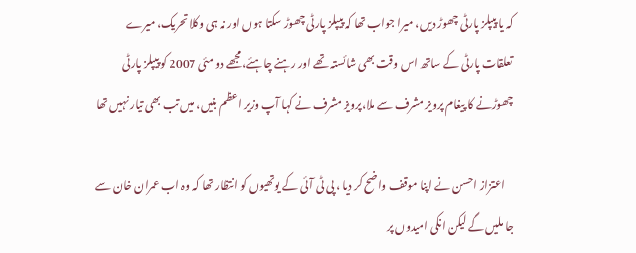کہ یا پیپلز پارٹی چھوڑ دیں، میرا جواب تھا کہ پیپلز پارٹی چھوڑ سکتا ہوں اور نہ ہی وکلا تحریک، میرے تعلقات پارٹی کے ساتھ اس وقت بھی شائستہ تھے اور رہنے چاہئے،مجھے دو مئی 2007 کو پیپلز پارٹی چھوڑنے کا پیغام پرویز مشرف سے ملا،پرویز مشرف نے کہا آپ وزیر اعظم بنیں، میں تب بھی تیار نہیں تھا

    اعتزاز احسن نے اپنا موقف واضح کر دیا ، پی ٹی آئی کے یوتھیوں کو انتظار تھا کہ وہ اب عمران خان سے جا ملیں گے لیکن انکی امیدوں پر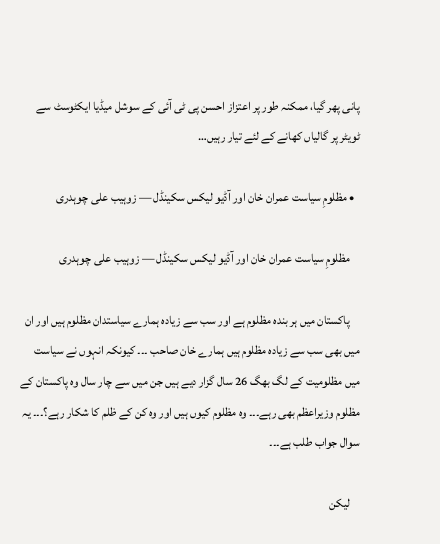پانی پھر گیا، ممکنہ طور پر اعتزاز احسن پی ٹی آئی کے سوشل میڈیا ایکٹوسٹ سے ٹویٹر پر گالیاں کھانے کے لئے تیار رہیں…

  • مظلومِ سیاست عمران خان اور آڈیو لیکس سکینڈل — زوہیب علی چوہدری

    مظلومِ سیاست عمران خان اور آڈیو لیکس سکینڈل — زوہیب علی چوہدری

    پاکستان میں ہر بندہ مظلوم ہے اور سب سے زیادہ ہمارے سیاستدان مظلوم ہیں اور ان میں بھی سب سے زیادہ مظلوم ہیں ہمارے خان صاحب ۔۔۔ کیونکہ انہوں نے سیاست میں مظلومیت کے لگ بھگ 26 سال گزار دیے ہیں جن میں سے چار سال وہ پاکستان کے مظلوم وزیراعظم بھی رہے۔۔۔ وہ مظلوم کیوں ہیں اور وہ کن کے ظلم کا شکار رہے؟۔۔۔ یہ سوال جواب طلب ہے۔۔۔

    لیکن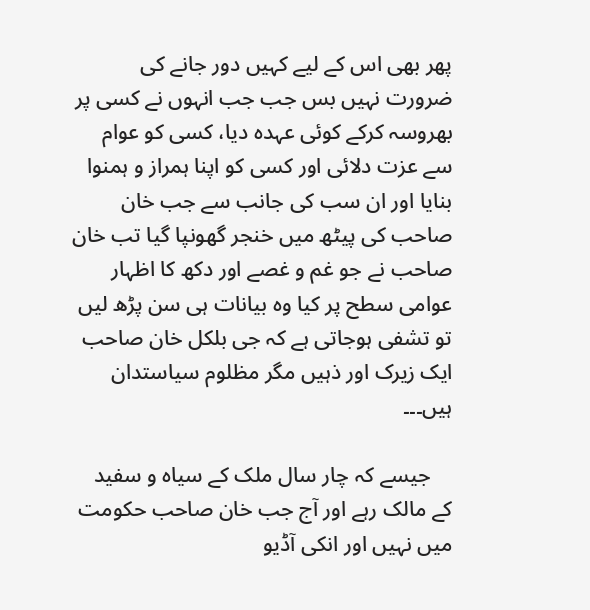پھر بھی اس کے لیے کہیں دور جانے کی ضرورت نہیں بس جب جب انہوں نے کسی پر بھروسہ کرکے کوئی عہدہ دیا، کسی کو عوام سے عزت دلائی اور کسی کو اپنا ہمراز و ہمنوا بنایا اور ان سب کی جانب سے جب خان صاحب کی پیٹھ میں خنجر گھونپا گیا تب خان صاحب نے جو غم و غصے اور دکھ کا اظہار عوامی سطح پر کیا وہ بیانات ہی سن پڑھ لیں تو تشفی ہوجاتی ہے کہ جی بلکل خان صاحب ایک زیرک اور ذہیں مگر مظلوم سیاستدان ہیں۔۔۔

    جیسے کہ چار سال ملک کے سیاہ و سفید کے مالک رہے اور آج جب خان صاحب حکومت میں نہیں اور انکی آڈیو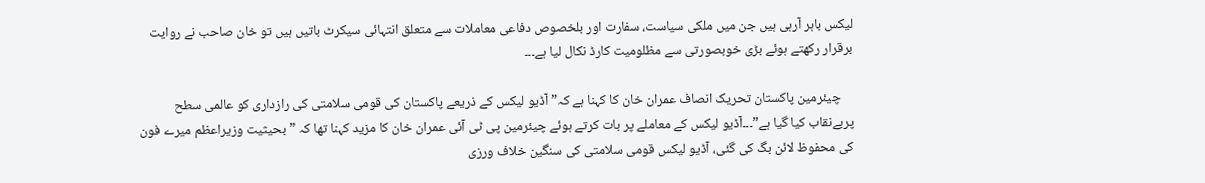لیکس باہر آرہی ہیں جن میں ملکی سیاست، سفارت اور بلخصوص دفاعی معاملات سے متعلق انتہائی سیکرٹ باتیں ہیں تو خان صاحب نے روایت برقرار رکھتے ہوئے بڑی خوبصورتی سے مظلومیت کارڈ نکال لیا ہے۔۔۔

    چیئرمین پاکستان تحریک انصاف عمران خان کا کہنا ہے کہ” آڈیو لیکس کے ذریعے پاکستان کی قومی سلامتی کی رازداری کو عالمی سطح پربےنقاب کیا گیا ہے”۔۔۔آڈیو لیکس کے معاملے پر بات کرتے ہوئے چیئرمین پی ٹی آئی عمران خان کا مزید کہنا تھا کہ ” بحیثیت وزیراعظم میرے فون کی محفوظ لائن بگ کی گئی، آڈیو لیکس قومی سلامتی کی سنگین خلاف ورزی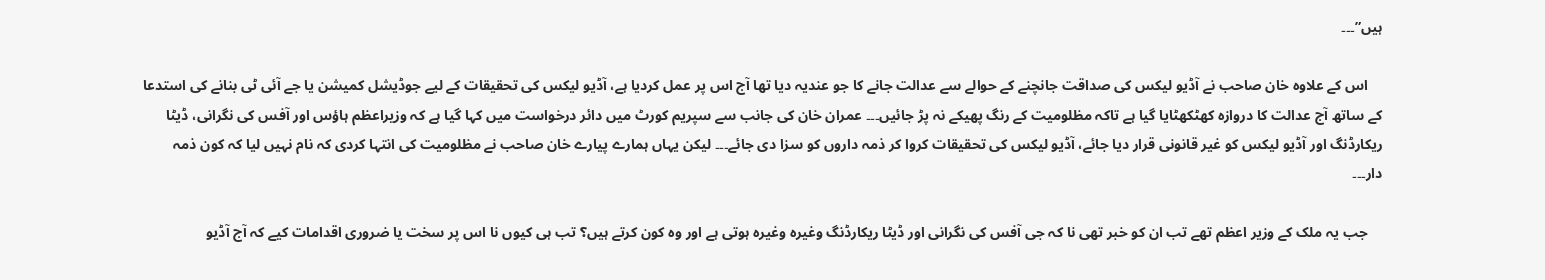ہیں”۔۔۔

    اس کے علاوہ خان صاحب نے آڈیو لیکس کی صداقت جانچنے کے حوالے سے عدالت جانے کا جو عندیہ دیا تھا آج اس پر عمل کردیا ہے، آڈیو لیکس کی تحقیقات کے لیے جوڈیشل کمیشن یا جے آئی ٹی بنانے کی استدعا کے ساتھ آج عدالت کا دروازہ کھٹکھٹایا گیا ہے تاکہ مظلومیت کے رنگ پھیکے نہ پڑ جائیں۔۔۔ عمران خان کی جانب سے سپریم کورٹ میں دائر درخواست میں کہا گیا ہے کہ وزیراعظم ہاؤس اور آفس کی نگرانی، ڈیٹا ریکارڈنگ اور آڈیو لیکس کو غیر قانونی قرار دیا جائے، آڈیو لیکس کی تحقیقات کروا کر ذمہ داروں کو سزا دی جائے۔۔۔ لیکن یہاں ہمارے پیارے خان صاحب نے مظلومیت کی انتہا کردی کہ نام نہیں لیا کہ کون ذمہ دار۔۔۔

    جب یہ ملک کے وزیر اعظم تھے تب ان کو خبر تھی نا کہ جی آفس کی نگرانی اور ڈیٹا ریکارڈنگ وغیرہ وغیرہ ہوتی ہے اور وہ کون کرتے ہیں؟ تب ہی کیوں نا اس پر سخت یا ضروری اقدامات کیے کہ آج آڈیو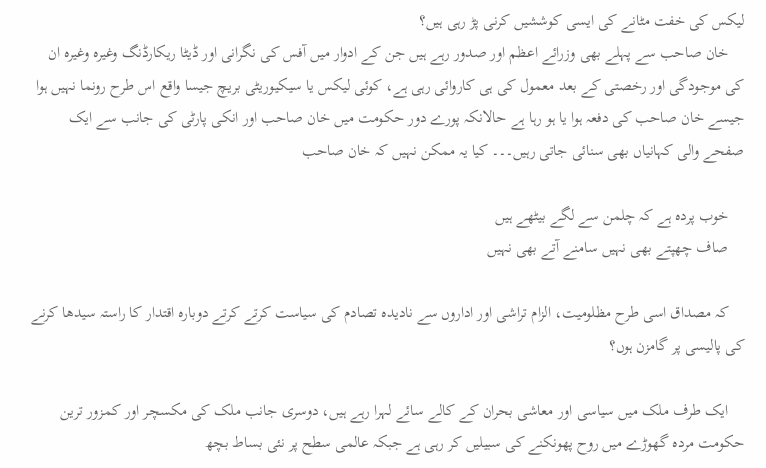لیکس کی خفت مٹانے کی ایسی کوششیں کرنی پڑ رہی ہیں؟
    خان صاحب سے پہلے بھی وزرائے اعظم اور صدور رہے ہیں جن کے ادوار میں آفس کی نگرانی اور ڈیٹا ریکارڈنگ وغیرہ وغیرہ ان کی موجودگی اور رخصتی کے بعد معمول کی ہی کاروائی رہی ہے، کوئی لیکس یا سیکیوریٹی بریچ جیسا واقع اس طرح رونما نہیں ہوا جیسے خان صاحب کی دفعہ ہوا یا ہو رہا ہے حالانکہ پورے دور حکومت میں خان صاحب اور انکی پارٹی کی جانب سے ایک صفحے والی کہانیاں بھی سنائی جاتی رہیں۔۔۔ کیا یہ ممکن نہیں کہ خان صاحب

    خوب پردہ ہے کہ چلمن سے لگے بیٹھے ہیں
    صاف چھپتے بھی نہیں سامنے آتے بھی نہیں

    کہ مصداق اسی طرح مظلومیت، الزام تراشی اور اداروں سے نادیدہ تصادم کی سیاست کرتے کرتے دوبارہ اقتدار کا راستہ سیدھا کرنے کی پالیسی پر گامزن ہوں؟

    ایک طرف ملک میں سیاسی اور معاشی بحران کے کالے سائے لہرا رہے ہیں، دوسری جانب ملک کی مکسچر اور کمزور ترین حکومت مردہ گھوڑے میں روح پھونکنے کی سبیلیں کر رہی ہے جبکہ عالمی سطح پر نئی بساط بچھ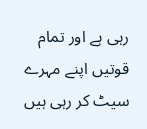رہی ہے اور تمام قوتیں اپنے مہرے سیٹ کر رہی ہیں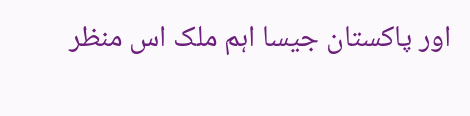اور پاکستان جیسا اہم ملک اس منظر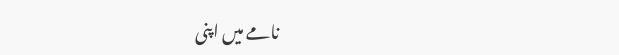نامے میں اپنی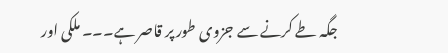جگہ طے کرنے سے جزوی طور پر قاصر ہے۔۔۔ ملکی اور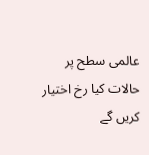عالمی سطح پر حالات کیا رخ اختیار کریں گے